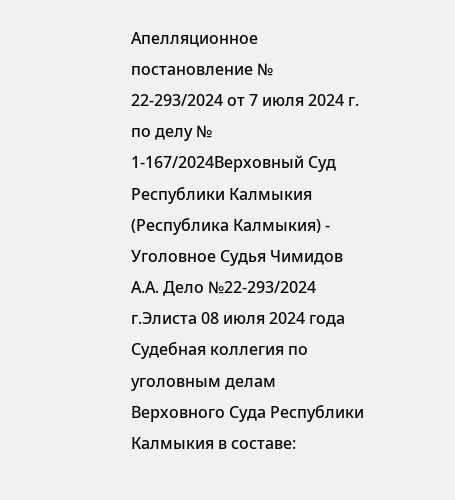Апелляционное постановление № 22-293/2024 от 7 июля 2024 г. по делу № 1-167/2024Верховный Суд Республики Калмыкия (Республика Калмыкия) - Уголовное Судья Чимидов А.А. Дело №22-293/2024 г.Элиста 08 июля 2024 года Судебная коллегия по уголовным делам Верховного Суда Республики Калмыкия в составе: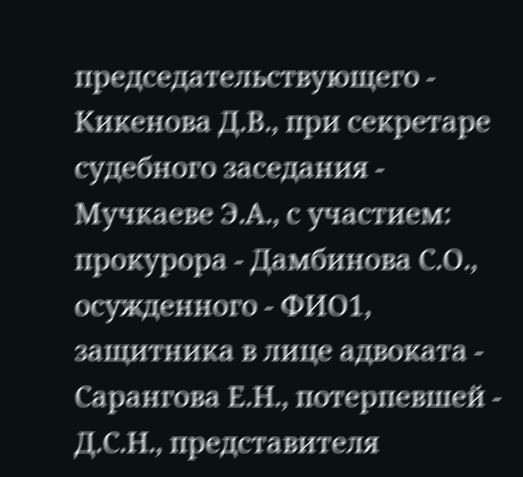председательствующего - Кикенова Д.В., при секретаре судебного заседания - Мучкаеве Э.А., с участием: прокурора - Дамбинова С.О., осужденного - ФИО1, защитника в лице адвоката - Сарангова Е.Н., потерпевшей - Д.С.Н., представителя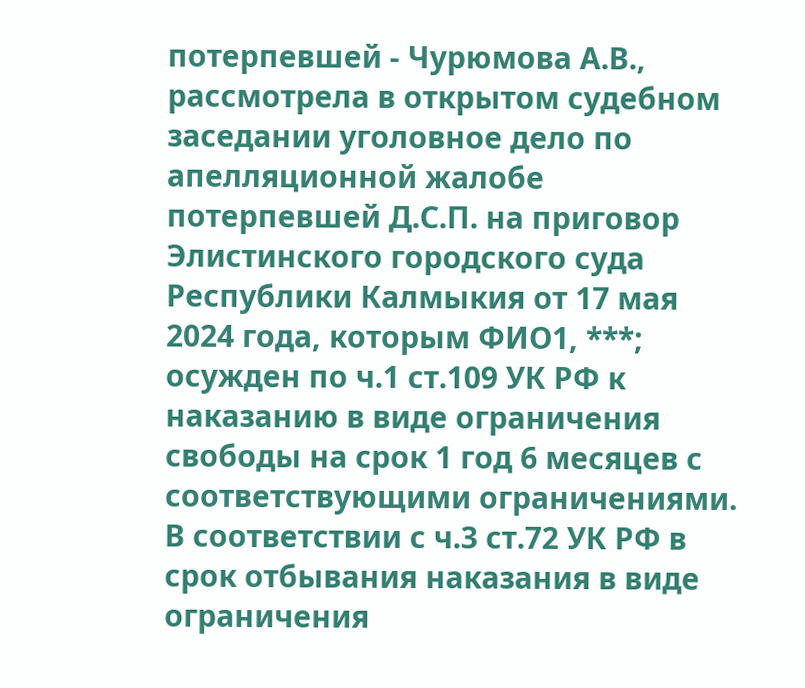потерпевшей - Чурюмова А.В., рассмотрела в открытом судебном заседании уголовное дело по апелляционной жалобе потерпевшей Д.С.П. на приговор Элистинского городского суда Республики Калмыкия от 17 мая 2024 года, которым ФИО1, ***; осужден по ч.1 ст.109 УК РФ к наказанию в виде ограничения свободы на срок 1 год 6 месяцев с соответствующими ограничениями. В соответствии с ч.3 ст.72 УК РФ в срок отбывания наказания в виде ограничения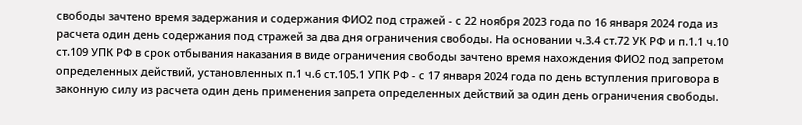свободы зачтено время задержания и содержания ФИО2 под стражей - с 22 ноября 2023 года по 16 января 2024 года из расчета один день содержания под стражей за два дня ограничения свободы. На основании ч.3.4 ст.72 УК РФ и п.1.1 ч.10 ст.109 УПК РФ в срок отбывания наказания в виде ограничения свободы зачтено время нахождения ФИО2 под запретом определенных действий, установленных п.1 ч.6 ст.105.1 УПК РФ - с 17 января 2024 года по день вступления приговора в законную силу из расчета один день применения запрета определенных действий за один день ограничения свободы.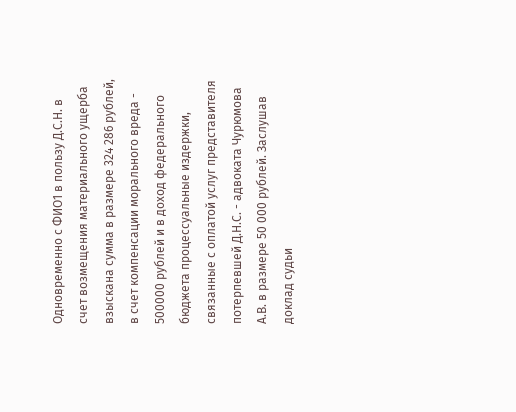Одновременно с ФИО1 в пользу Д.С.Н. в счет возмещения материального ущерба взыскана сумма в размере 324 286 рублей, в счет компенсации морального вреда - 500000 рублей и в доход федерального бюджета процессуальные издержки, связанные с оплатой услуг представителя потерпевшей Д.Н.С. - адвоката Чурюмова А.В. в размере 50 000 рублей. Заслушав доклад судьи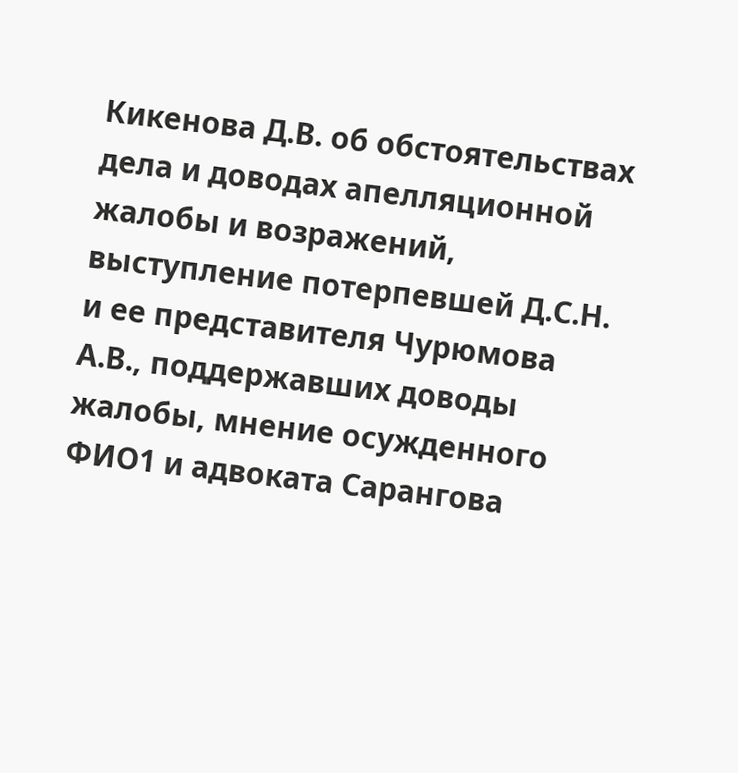Кикенова Д.В. об обстоятельствах дела и доводах апелляционной жалобы и возражений, выступление потерпевшей Д.С.Н. и ее представителя Чурюмова А.В., поддержавших доводы жалобы, мнение осужденного ФИО1 и адвоката Сарангова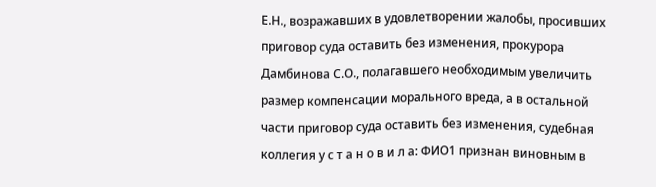Е.Н., возражавших в удовлетворении жалобы, просивших приговор суда оставить без изменения, прокурора Дамбинова С.О., полагавшего необходимым увеличить размер компенсации морального вреда, а в остальной части приговор суда оставить без изменения, судебная коллегия у с т а н о в и л а: ФИО1 признан виновным в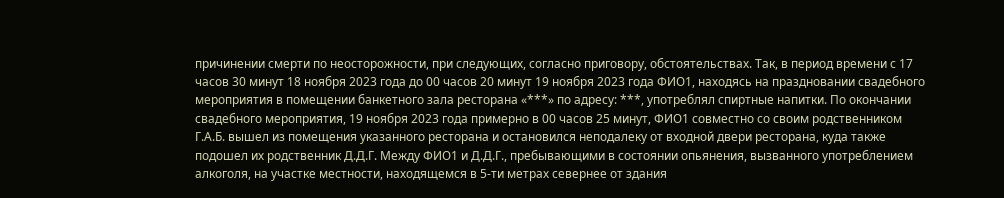причинении смерти по неосторожности, при следующих, согласно приговору, обстоятельствах. Так, в период времени с 17 часов 30 минут 18 ноября 2023 года до 00 часов 20 минут 19 ноября 2023 года ФИО1, находясь на праздновании свадебного мероприятия в помещении банкетного зала ресторана «***» по адресу: ***, употреблял спиртные напитки. По окончании свадебного мероприятия, 19 ноября 2023 года примерно в 00 часов 25 минут, ФИО1 совместно со своим родственником Г.А.Б. вышел из помещения указанного ресторана и остановился неподалеку от входной двери ресторана, куда также подошел их родственник Д.Д.Г. Между ФИО1 и Д.Д.Г., пребывающими в состоянии опьянения, вызванного употреблением алкоголя, на участке местности, находящемся в 5-ти метрах севернее от здания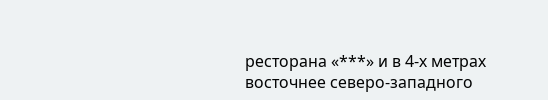ресторана «***» и в 4-х метрах восточнее северо-западного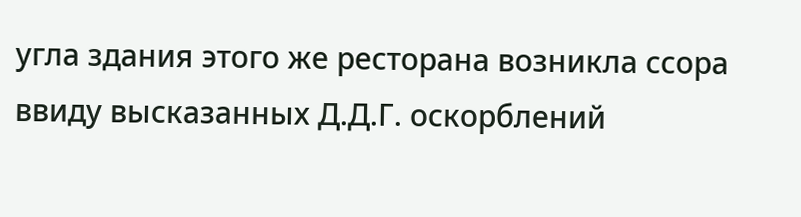угла здания этого же ресторана возникла ссора ввиду высказанных Д.Д.Г. оскорблений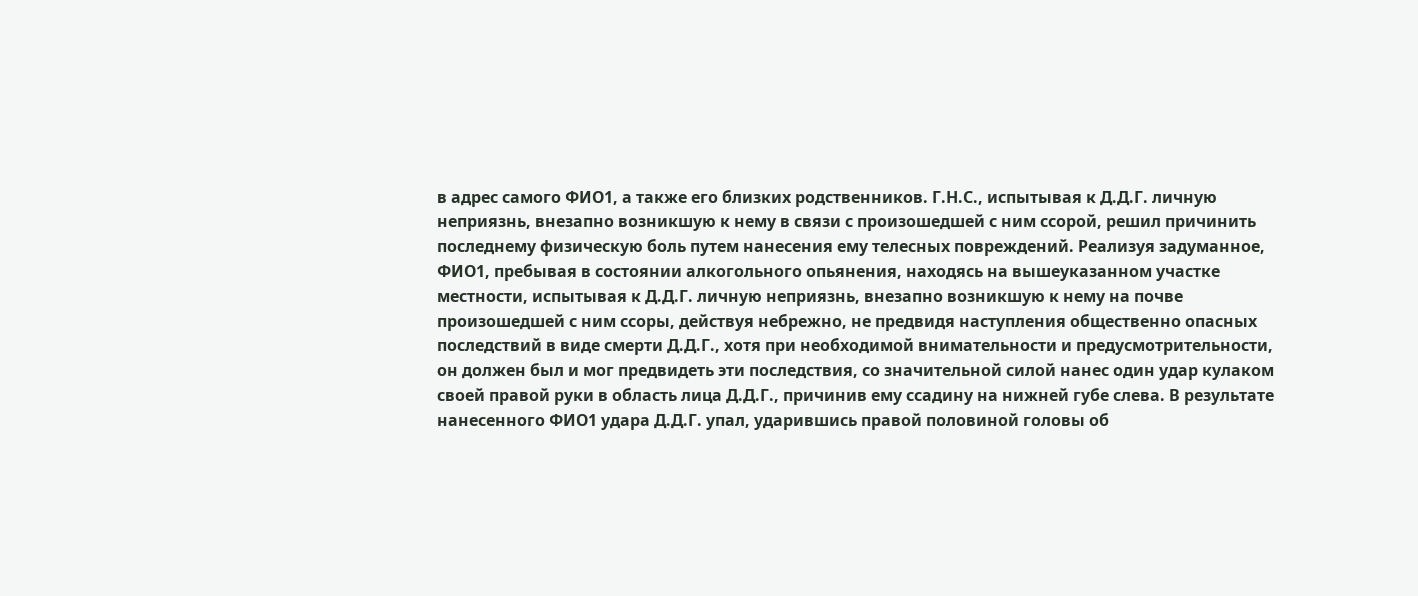в адрес самого ФИО1, а также его близких родственников. Г.Н.С., испытывая к Д.Д.Г. личную неприязнь, внезапно возникшую к нему в связи с произошедшей с ним ссорой, решил причинить последнему физическую боль путем нанесения ему телесных повреждений. Реализуя задуманное, ФИО1, пребывая в состоянии алкогольного опьянения, находясь на вышеуказанном участке местности, испытывая к Д.Д.Г. личную неприязнь, внезапно возникшую к нему на почве произошедшей с ним ссоры, действуя небрежно, не предвидя наступления общественно опасных последствий в виде смерти Д.Д.Г., хотя при необходимой внимательности и предусмотрительности, он должен был и мог предвидеть эти последствия, со значительной силой нанес один удар кулаком своей правой руки в область лица Д.Д.Г., причинив ему ссадину на нижней губе слева. В результате нанесенного ФИО1 удара Д.Д.Г. упал, ударившись правой половиной головы об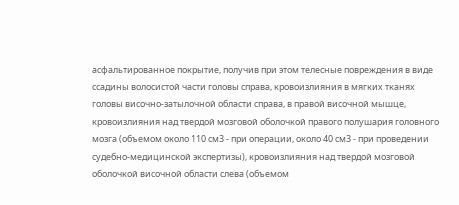асфальтированное покрытие, получив при этом телесные повреждения в виде ссадины волосистой части головы справа, кровоизлияния в мягких тканях головы височно-затылочной области справа, в правой височной мышце, кровоизлияния над твердой мозговой оболочкой правого полушария головного мозга (объемом около 110 см3 - при операции, около 40 см3 - при проведении судебно-медицинской экспертизы), кровоизлияния над твердой мозговой оболочкой височной области слева (объемом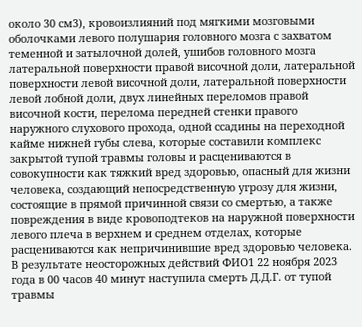около 30 см3), кровоизлияний под мягкими мозговыми оболочками левого полушария головного мозга с захватом теменной и затылочной долей, ушибов головного мозга латеральной поверхности правой височной доли, латеральной поверхности левой височной доли, латеральной поверхности левой лобной доли, двух линейных переломов правой височной кости, перелома передней стенки правого наружного слухового прохода, одной ссадины на переходной кайме нижней губы слева, которые составили комплекс закрытой тупой травмы головы и расцениваются в совокупности как тяжкий вред здоровью, опасный для жизни человека, создающий непосредственную угрозу для жизни, состоящие в прямой причинной связи со смертью, а также повреждения в виде кровоподтеков на наружной поверхности левого плеча в верхнем и среднем отделах, которые расцениваются как непричинившие вред здоровью человека. В результате неосторожных действий ФИО1 22 ноября 2023 года в 00 часов 40 минут наступила смерть Д.Д.Г. от тупой травмы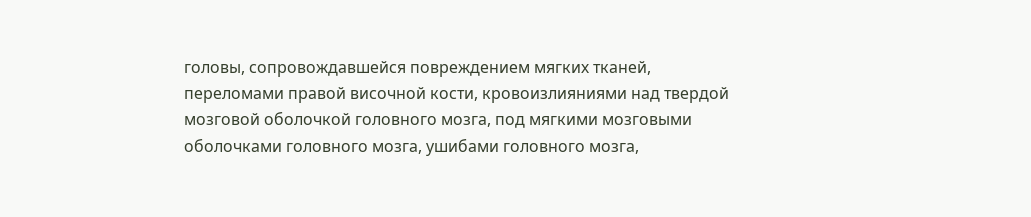головы, сопровождавшейся повреждением мягких тканей, переломами правой височной кости, кровоизлияниями над твердой мозговой оболочкой головного мозга, под мягкими мозговыми оболочками головного мозга, ушибами головного мозга,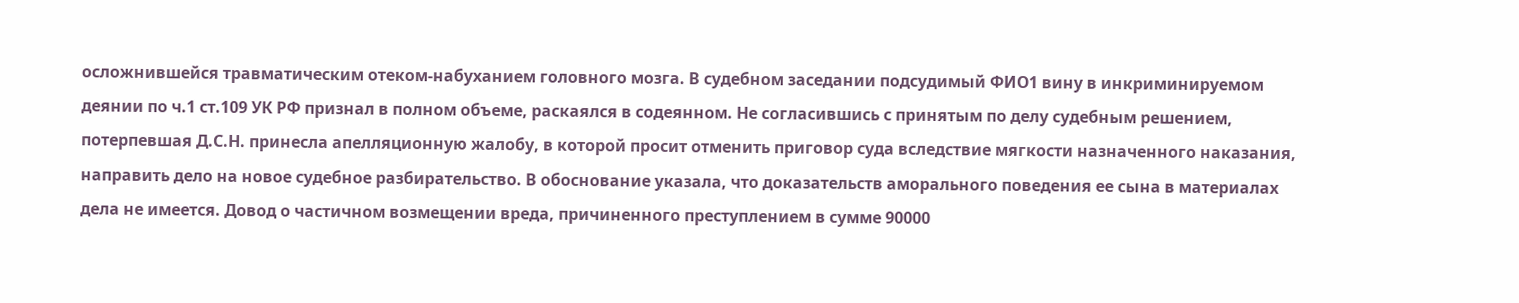осложнившейся травматическим отеком-набуханием головного мозга. В судебном заседании подсудимый ФИО1 вину в инкриминируемом деянии по ч.1 ст.109 УК РФ признал в полном объеме, раскаялся в содеянном. Не согласившись с принятым по делу судебным решением, потерпевшая Д.С.Н. принесла апелляционную жалобу, в которой просит отменить приговор суда вследствие мягкости назначенного наказания, направить дело на новое судебное разбирательство. В обоснование указала, что доказательств аморального поведения ее сына в материалах дела не имеется. Довод о частичном возмещении вреда, причиненного преступлением в сумме 90000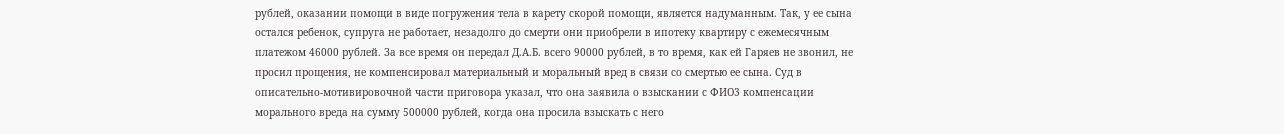рублей, оказании помощи в виде погружения тела в карету скорой помощи, является надуманным. Так, у ее сына остался ребенок, супруга не работает, незадолго до смерти они приобрели в ипотеку квартиру с ежемесячным платежом 46000 рублей. За все время он передал Д.А.Б. всего 90000 рублей, в то время, как ей Гаряев не звонил, не просил прощения, не компенсировал материальный и моральный вред в связи со смертью ее сына. Суд в описательно-мотивировочной части приговора указал, что она заявила о взыскании с ФИО3 компенсации морального вреда на сумму 500000 рублей, когда она просила взыскать с него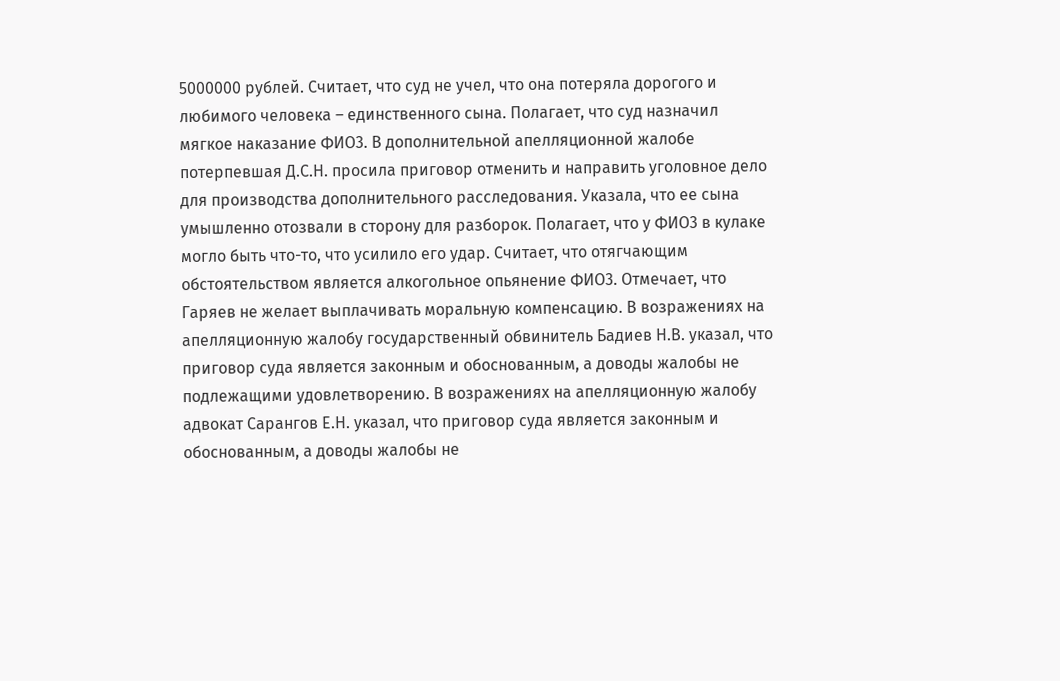5000000 рублей. Считает, что суд не учел, что она потеряла дорогого и любимого человека – единственного сына. Полагает, что суд назначил мягкое наказание ФИО3. В дополнительной апелляционной жалобе потерпевшая Д.С.Н. просила приговор отменить и направить уголовное дело для производства дополнительного расследования. Указала, что ее сына умышленно отозвали в сторону для разборок. Полагает, что у ФИО3 в кулаке могло быть что-то, что усилило его удар. Считает, что отягчающим обстоятельством является алкогольное опьянение ФИО3. Отмечает, что Гаряев не желает выплачивать моральную компенсацию. В возражениях на апелляционную жалобу государственный обвинитель Бадиев Н.В. указал, что приговор суда является законным и обоснованным, а доводы жалобы не подлежащими удовлетворению. В возражениях на апелляционную жалобу адвокат Сарангов Е.Н. указал, что приговор суда является законным и обоснованным, а доводы жалобы не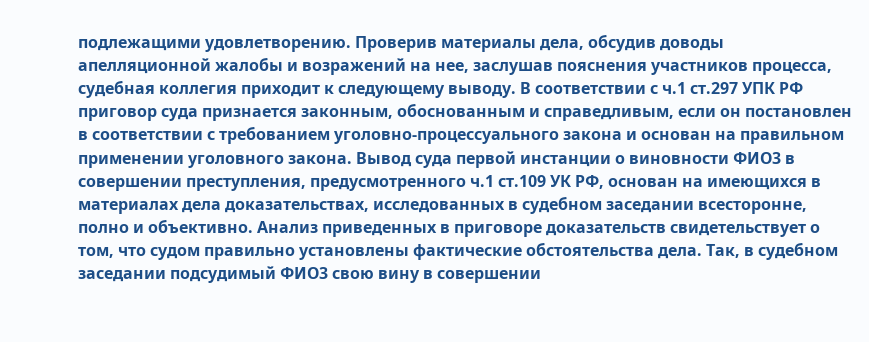подлежащими удовлетворению. Проверив материалы дела, обсудив доводы апелляционной жалобы и возражений на нее, заслушав пояснения участников процесса, судебная коллегия приходит к следующему выводу. В соответствии с ч.1 ст.297 УПК РФ приговор суда признается законным, обоснованным и справедливым, если он постановлен в соответствии с требованием уголовно-процессуального закона и основан на правильном применении уголовного закона. Вывод суда первой инстанции о виновности ФИО3 в совершении преступления, предусмотренного ч.1 ст.109 УК РФ, основан на имеющихся в материалах дела доказательствах, исследованных в судебном заседании всесторонне, полно и объективно. Анализ приведенных в приговоре доказательств свидетельствует о том, что судом правильно установлены фактические обстоятельства дела. Так, в судебном заседании подсудимый ФИО3 свою вину в совершении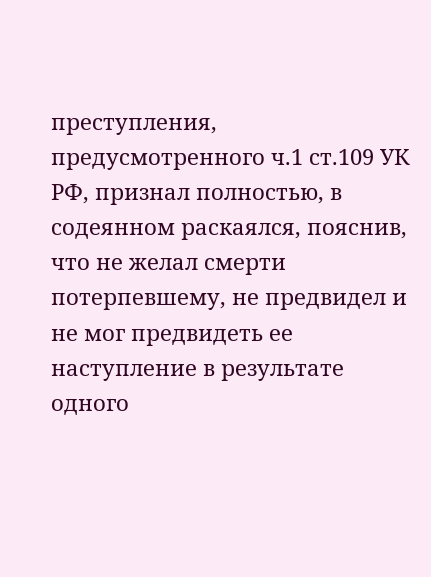преступления, предусмотренного ч.1 ст.109 УК РФ, признал полностью, в содеянном раскаялся, пояснив, что не желал смерти потерпевшему, не предвидел и не мог предвидеть ее наступление в результате одного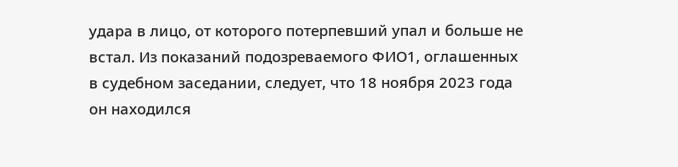удара в лицо, от которого потерпевший упал и больше не встал. Из показаний подозреваемого ФИО1, оглашенных в судебном заседании, следует, что 18 ноября 2023 года он находился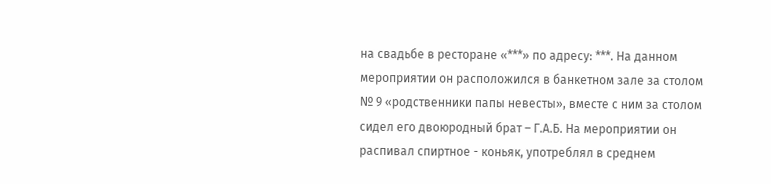на свадьбе в ресторане «***» по адресу: ***. На данном мероприятии он расположился в банкетном зале за столом № 9 «родственники папы невесты», вместе с ним за столом сидел его двоюродный брат – Г.А.Б. На мероприятии он распивал спиртное - коньяк, употреблял в среднем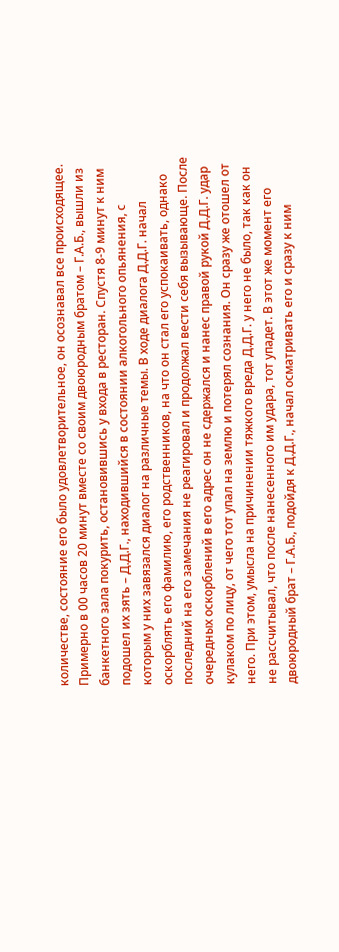количестве, состояние его было удовлетворительное, он осознавал все происходящее. Примерно в 00 часов 20 минут вместе со своим двоюродным братом – Г.А.Б., вышли из банкетного зала покурить, остановившись у входа в ресторан. Спустя 8-9 минут к ним подошел их зять – Д.Д.Г., находившийся в состоянии алкогольного опьянения, с которым у них завязался диалог на различные темы. В ходе диалога Д.Д.Г. начал оскорблять его фамилию, его родственников, на что он стал его успокаивать, однако последний на его замечания не реагировал и продолжал вести себя вызывающе. После очередных оскорблений в его адрес он не сдержался и нанес правой рукой Д.Д.Г. удар кулаком по лицу, от чего тот упал на землю и потерял сознания. Он сразу же отошел от него. При этом, умысла на причинении тяжкого вреда Д.Д.Г. у него не было, так как он не рассчитывал, что после нанесенного им удара, тот упадет. В этот же момент его двоюродный брат – Г.А.Б., подойдя к Д.Д.Г., начал осматривать его и сразу к ним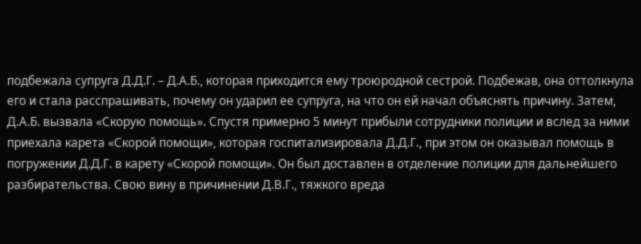подбежала супруга Д.Д.Г. – Д.А.Б., которая приходится ему троюродной сестрой. Подбежав, она оттолкнула его и стала расспрашивать, почему он ударил ее супруга, на что он ей начал объяснять причину. Затем, Д.А.Б. вызвала «Скорую помощь». Спустя примерно 5 минут прибыли сотрудники полиции и вслед за ними приехала карета «Скорой помощи», которая госпитализировала Д.Д.Г., при этом он оказывал помощь в погружении Д.Д.Г. в карету «Скорой помощи». Он был доставлен в отделение полиции для дальнейшего разбирательства. Свою вину в причинении Д.В.Г., тяжкого вреда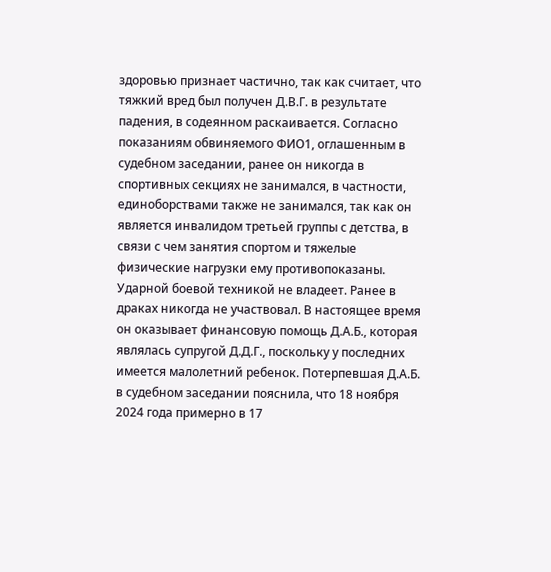здоровью признает частично, так как считает, что тяжкий вред был получен Д.В.Г. в результате падения, в содеянном раскаивается. Согласно показаниям обвиняемого ФИО1, оглашенным в судебном заседании, ранее он никогда в спортивных секциях не занимался, в частности, единоборствами также не занимался, так как он является инвалидом третьей группы с детства, в связи с чем занятия спортом и тяжелые физические нагрузки ему противопоказаны. Ударной боевой техникой не владеет. Ранее в драках никогда не участвовал. В настоящее время он оказывает финансовую помощь Д.А.Б., которая являлась супругой Д.Д.Г., поскольку у последних имеется малолетний ребенок. Потерпевшая Д.А.Б. в судебном заседании пояснила, что 18 ноября 2024 года примерно в 17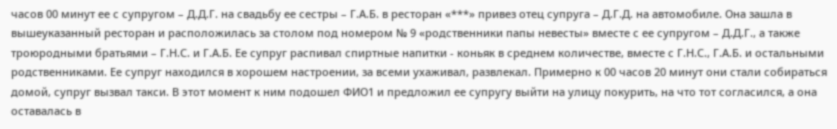часов 00 минут ее с супругом – Д.Д.Г. на свадьбу ее сестры – Г.А.Б. в ресторан «***» привез отец супруга – Д.Г.Д. на автомобиле. Она зашла в вышеуказанный ресторан и расположилась за столом под номером № 9 «родственники папы невесты» вместе с ее супругом – Д.Д.Г., а также троюродными братьями – Г.Н.С. и Г.А.Б. Ее супруг распивал спиртные напитки - коньяк в среднем количестве, вместе с Г.Н.С., Г.А.Б. и остальными родственниками. Ее супруг находился в хорошем настроении, за всеми ухаживал, развлекал. Примерно к 00 часов 20 минут они стали собираться домой, супруг вызвал такси. В этот момент к ним подошел ФИО1 и предложил ее супругу выйти на улицу покурить, на что тот согласился, а она оставалась в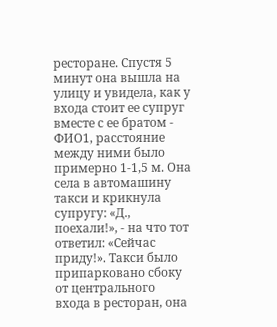ресторане. Спустя 5 минут она вышла на улицу и увидела, как у входа стоит ее супруг вместе с ее братом - ФИО1, расстояние между ними было примерно 1-1,5 м. Она села в автомашину такси и крикнула супругу: «Д., поехали!», - на что тот ответил: «Сейчас приду!». Такси было припарковано сбоку от центрального входа в ресторан, она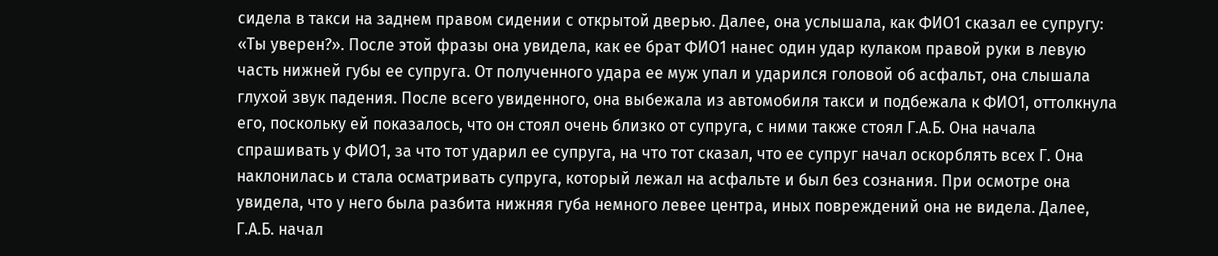сидела в такси на заднем правом сидении с открытой дверью. Далее, она услышала, как ФИО1 сказал ее супругу: «Ты уверен?». После этой фразы она увидела, как ее брат ФИО1 нанес один удар кулаком правой руки в левую часть нижней губы ее супруга. От полученного удара ее муж упал и ударился головой об асфальт, она слышала глухой звук падения. После всего увиденного, она выбежала из автомобиля такси и подбежала к ФИО1, оттолкнула его, поскольку ей показалось, что он стоял очень близко от супруга, с ними также стоял Г.А.Б. Она начала спрашивать у ФИО1, за что тот ударил ее супруга, на что тот сказал, что ее супруг начал оскорблять всех Г. Она наклонилась и стала осматривать супруга, который лежал на асфальте и был без сознания. При осмотре она увидела, что у него была разбита нижняя губа немного левее центра, иных повреждений она не видела. Далее, Г.А.Б. начал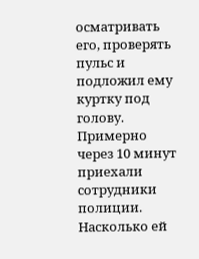осматривать его, проверять пульс и подложил ему куртку под голову. Примерно через 10 минут приехали сотрудники полиции. Насколько ей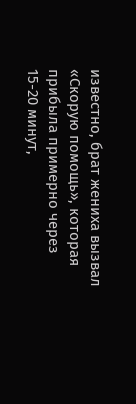известно, брат жениха вызвал «Скорую помощь», которая прибыла примерно через 15-20 минут,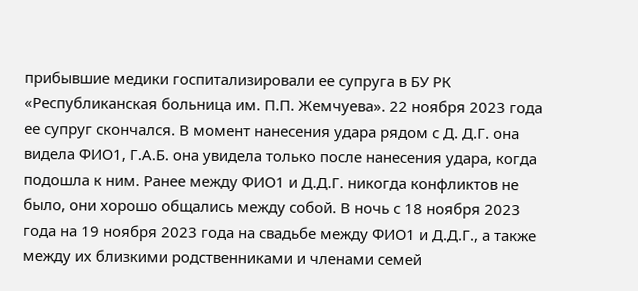прибывшие медики госпитализировали ее супруга в БУ РК «Республиканская больница им. П.П. Жемчуева». 22 ноября 2023 года ее супруг скончался. В момент нанесения удара рядом с Д. Д.Г. она видела ФИО1, Г.А.Б. она увидела только после нанесения удара, когда подошла к ним. Ранее между ФИО1 и Д.Д.Г. никогда конфликтов не было, они хорошо общались между собой. В ночь с 18 ноября 2023 года на 19 ноября 2023 года на свадьбе между ФИО1 и Д.Д.Г., а также между их близкими родственниками и членами семей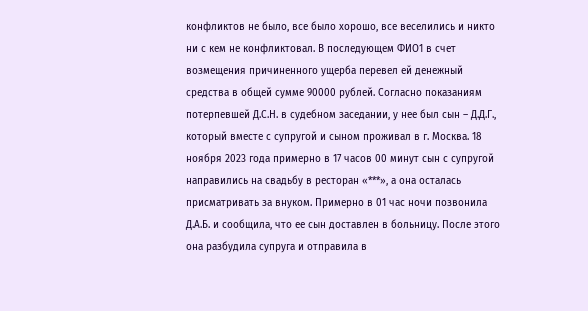конфликтов не было, все было хорошо, все веселились и никто ни с кем не конфликтовал. В последующем ФИО1 в счет возмещения причиненного ущерба перевел ей денежный средства в общей сумме 90000 рублей. Согласно показаниям потерпевшей Д.С.Н. в судебном заседании, у нее был сын – Д.Д.Г., который вместе с супругой и сыном проживал в г. Москва. 18 ноября 2023 года примерно в 17 часов 00 минут сын с супругой направились на свадьбу в ресторан «***», а она осталась присматривать за внуком. Примерно в 01 час ночи позвонила Д.А.Б. и сообщила, что ее сын доставлен в больницу. После этого она разбудила супруга и отправила в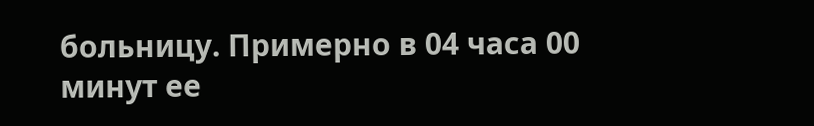больницу. Примерно в 04 часа 00 минут ее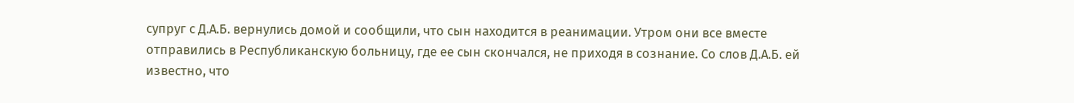супруг с Д.А.Б. вернулись домой и сообщили, что сын находится в реанимации. Утром они все вместе отправились в Республиканскую больницу, где ее сын скончался, не приходя в сознание. Со слов Д.А.Б. ей известно, что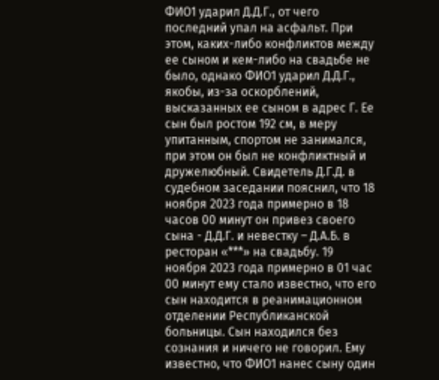ФИО1 ударил Д.Д.Г., от чего последний упал на асфальт. При этом, каких-либо конфликтов между ее сыном и кем-либо на свадьбе не было, однако ФИО1 ударил Д.Д.Г., якобы, из-за оскорблений, высказанных ее сыном в адрес Г. Ее сын был ростом 192 см, в меру упитанным, спортом не занимался, при этом он был не конфликтный и дружелюбный. Свидетель Д.Г.Д. в судебном заседании пояснил, что 18 ноября 2023 года примерно в 18 часов 00 минут он привез своего сына - Д.Д.Г. и невестку – Д.А.Б. в ресторан «***» на свадьбу. 19 ноября 2023 года примерно в 01 час 00 минут ему стало известно, что его сын находится в реанимационном отделении Республиканской больницы. Сын находился без сознания и ничего не говорил. Ему известно, что ФИО1 нанес сыну один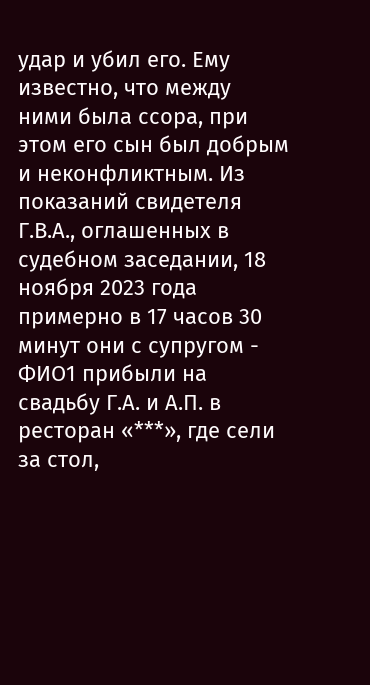удар и убил его. Ему известно, что между ними была ссора, при этом его сын был добрым и неконфликтным. Из показаний свидетеля Г.В.А., оглашенных в судебном заседании, 18 ноября 2023 года примерно в 17 часов 30 минут они с супругом - ФИО1 прибыли на свадьбу Г.А. и А.П. в ресторан «***», где сели за стол,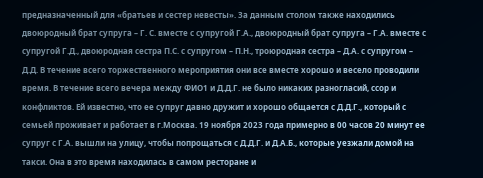предназначенный для «братьев и сестер невесты». За данным столом также находились двоюродный брат супруга – Г. С. вместе с супругой Г.А., двоюродный брат супруга – Г.А. вместе с супругой Г.Д., двоюродная сестра П.С. с супругом – П.Н., троюродная сестра – Д.А. с супругом – Д.Д. В течение всего торжественного мероприятия они все вместе хорошо и весело проводили время. В течение всего вечера между ФИО1 и Д.Д.Г. не было никаких разногласий, ссор и конфликтов. Ей известно, что ее супруг давно дружит и хорошо общается с Д.Д.Г., который с семьей проживает и работает в г.Москва. 19 ноября 2023 года примерно в 00 часов 20 минут ее супруг с Г.А. вышли на улицу, чтобы попрощаться с Д.Д.Г. и Д.А.Б., которые уезжали домой на такси. Она в это время находилась в самом ресторане и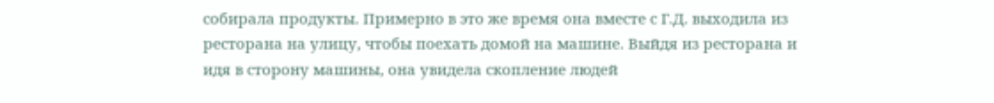собирала продукты. Примерно в это же время она вместе с Г.Д. выходила из ресторана на улицу, чтобы поехать домой на машине. Выйдя из ресторана и идя в сторону машины, она увидела скопление людей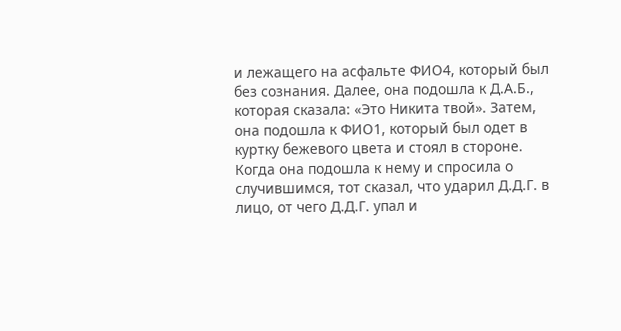и лежащего на асфальте ФИО4, который был без сознания. Далее, она подошла к Д.А.Б., которая сказала: «Это Никита твой». Затем, она подошла к ФИО1, который был одет в куртку бежевого цвета и стоял в стороне. Когда она подошла к нему и спросила о случившимся, тот сказал, что ударил Д.Д.Г. в лицо, от чего Д.Д.Г. упал и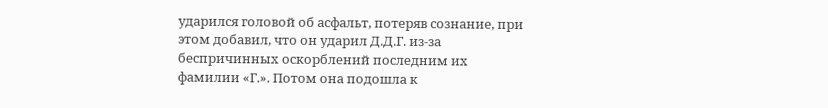ударился головой об асфальт, потеряв сознание, при этом добавил, что он ударил Д.Д.Г. из-за беспричинных оскорблений последним их фамилии «Г.». Потом она подошла к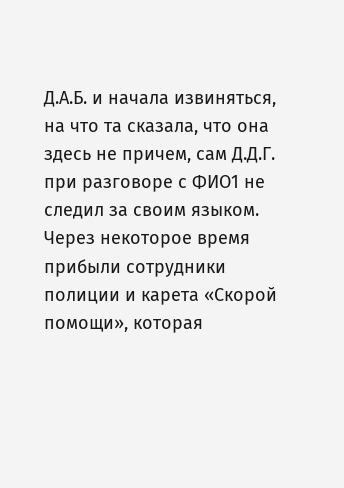Д.А.Б. и начала извиняться, на что та сказала, что она здесь не причем, сам Д.Д.Г. при разговоре с ФИО1 не следил за своим языком. Через некоторое время прибыли сотрудники полиции и карета «Скорой помощи», которая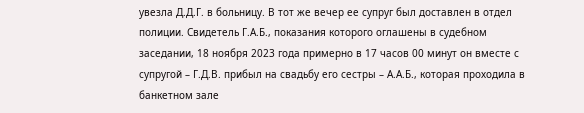увезла Д.Д.Г. в больницу. В тот же вечер ее супруг был доставлен в отдел полиции. Свидетель Г.А.Б., показания которого оглашены в судебном заседании, 18 ноября 2023 года примерно в 17 часов 00 минут он вместе с супругой – Г.Д.В. прибыл на свадьбу его сестры – А.А.Б., которая проходила в банкетном зале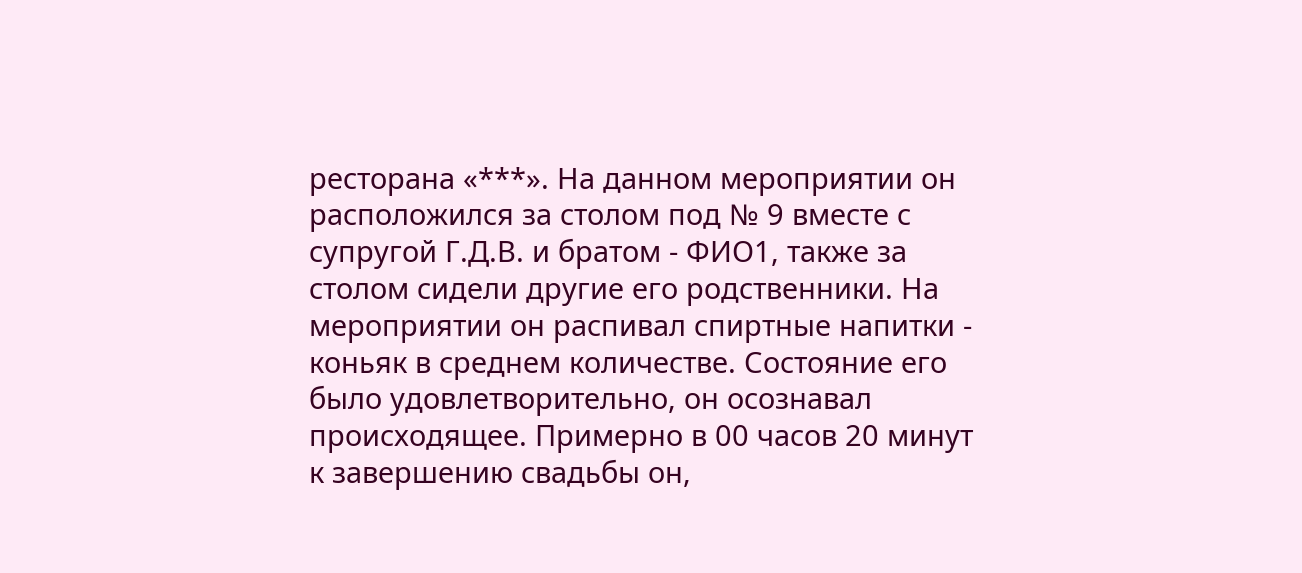ресторана «***». На данном мероприятии он расположился за столом под № 9 вместе с супругой Г.Д.В. и братом - ФИО1, также за столом сидели другие его родственники. На мероприятии он распивал спиртные напитки - коньяк в среднем количестве. Состояние его было удовлетворительно, он осознавал происходящее. Примерно в 00 часов 20 минут к завершению свадьбы он,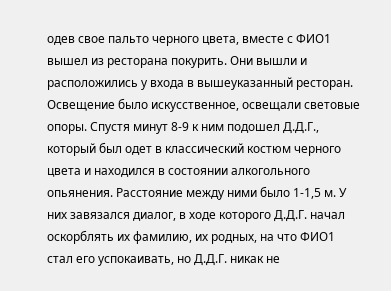одев свое пальто черного цвета, вместе с ФИО1 вышел из ресторана покурить. Они вышли и расположились у входа в вышеуказанный ресторан. Освещение было искусственное, освещали световые опоры. Спустя минут 8-9 к ним подошел Д.Д.Г., который был одет в классический костюм черного цвета и находился в состоянии алкогольного опьянения. Расстояние между ними было 1-1,5 м. У них завязался диалог, в ходе которого Д.Д.Г. начал оскорблять их фамилию, их родных, на что ФИО1 стал его успокаивать, но Д.Д.Г. никак не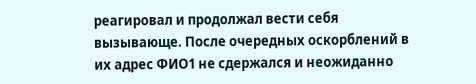реагировал и продолжал вести себя вызывающе. После очередных оскорблений в их адрес ФИО1 не сдержался и неожиданно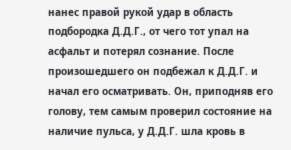нанес правой рукой удар в область подбородка Д.Д.Г., от чего тот упал на асфальт и потерял сознание. После произошедшего он подбежал к Д.Д.Г. и начал его осматривать. Он, приподняв его голову, тем самым проверил состояние на наличие пульса, у Д.Д.Г. шла кровь в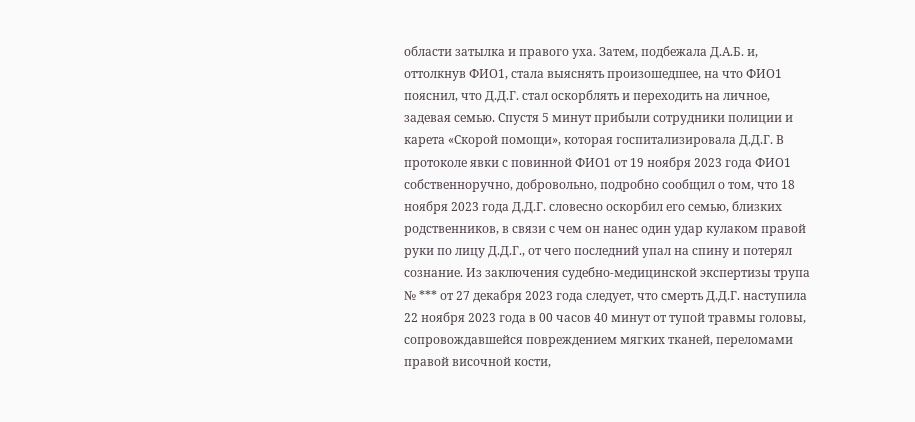области затылка и правого уха. Затем, подбежала Д.А.Б. и, оттолкнув ФИО1, стала выяснять произошедшее, на что ФИО1 пояснил, что Д.Д.Г. стал оскорблять и переходить на личное, задевая семью. Спустя 5 минут прибыли сотрудники полиции и карета «Скорой помощи», которая госпитализировала Д.Д.Г. В протоколе явки с повинной ФИО1 от 19 ноября 2023 года ФИО1 собственноручно, добровольно, подробно сообщил о том, что 18 ноября 2023 года Д.Д.Г. словесно оскорбил его семью, близких родственников, в связи с чем он нанес один удар кулаком правой руки по лицу Д.Д.Г., от чего последний упал на спину и потерял сознание. Из заключения судебно-медицинской экспертизы трупа № *** от 27 декабря 2023 года следует, что смерть Д.Д.Г. наступила 22 ноября 2023 года в 00 часов 40 минут от тупой травмы головы, сопровождавшейся повреждением мягких тканей, переломами правой височной кости,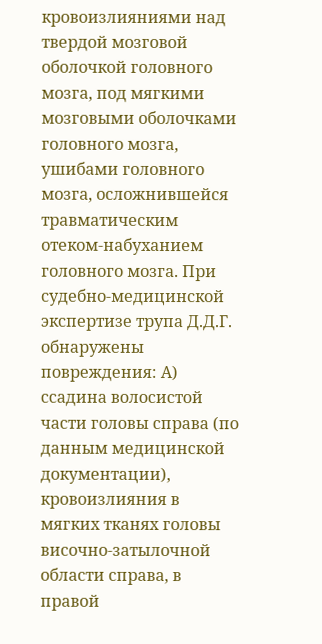кровоизлияниями над твердой мозговой оболочкой головного мозга, под мягкими мозговыми оболочками головного мозга, ушибами головного мозга, осложнившейся травматическим отеком-набуханием головного мозга. При судебно-медицинской экспертизе трупа Д.Д.Г. обнаружены повреждения: А) ссадина волосистой части головы справа (по данным медицинской документации), кровоизлияния в мягких тканях головы височно-затылочной области справа, в правой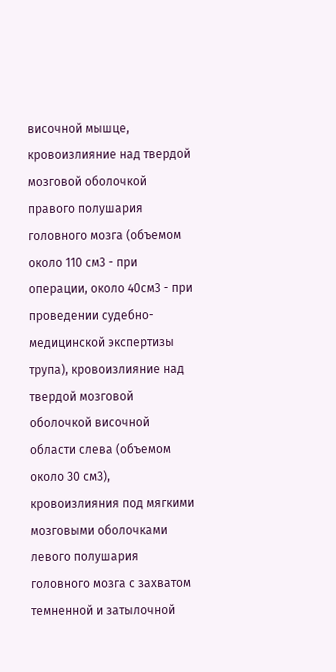височной мышце, кровоизлияние над твердой мозговой оболочкой правого полушария головного мозга (объемом около 110 см3 - при операции, около 40см3 - при проведении судебно-медицинской экспертизы трупа), кровоизлияние над твердой мозговой оболочкой височной области слева (объемом около 30 см3), кровоизлияния под мягкими мозговыми оболочками левого полушария головного мозга с захватом темненной и затылочной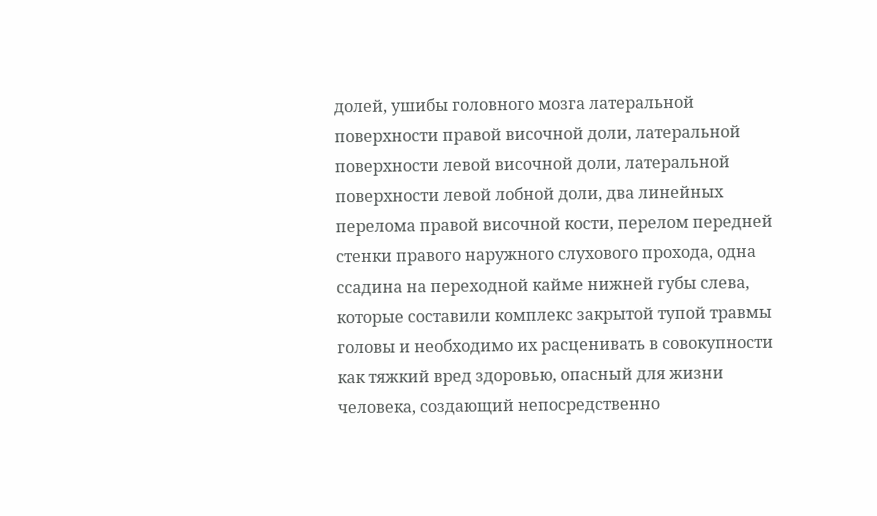долей, ушибы головного мозга латеральной поверхности правой височной доли, латеральной поверхности левой височной доли, латеральной поверхности левой лобной доли, два линейных перелома правой височной кости, перелом передней стенки правого наружного слухового прохода, одна ссадина на переходной кайме нижней губы слева, которые составили комплекс закрытой тупой травмы головы и необходимо их расценивать в совокупности как тяжкий вред здоровью, опасный для жизни человека, создающий непосредственно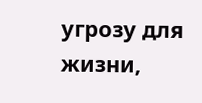угрозу для жизни,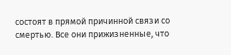состоят в прямой причинной связи со смертью. Все они прижизненные, что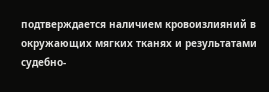подтверждается наличием кровоизлияний в окружающих мягких тканях и результатами судебно-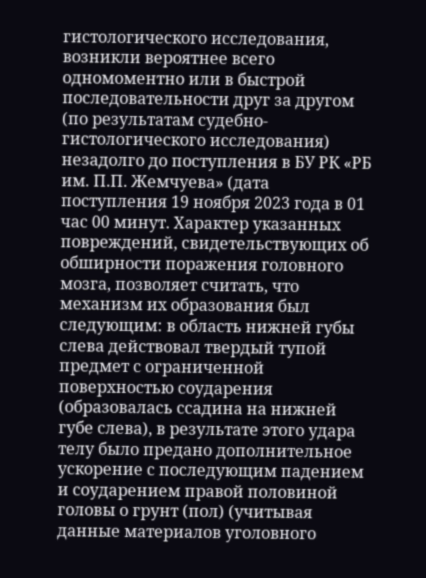гистологического исследования, возникли вероятнее всего одномоментно или в быстрой последовательности друг за другом (по результатам судебно-гистологического исследования) незадолго до поступления в БУ РК «РБ им. П.П. Жемчуева» (дата поступления 19 ноября 2023 года в 01 час 00 минут. Характер указанных повреждений, свидетельствующих об обширности поражения головного мозга, позволяет считать, что механизм их образования был следующим: в область нижней губы слева действовал твердый тупой предмет с ограниченной поверхностью соударения (образовалась ссадина на нижней губе слева), в результате этого удара телу было предано дополнительное ускорение с последующим падением и соударением правой половиной головы о грунт (пол) (учитывая данные материалов уголовного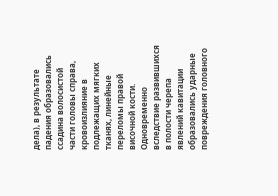дела), в результате падения образовались ссадина волосистой части головы справа, кровоизлияние в подлежащих мягких тканях, линейные переломы правой височной кости. Одновременно вследствие развившихся в полости черепа явлений кавитации образовались ударные повреждения головного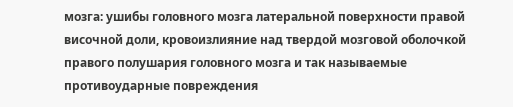мозга: ушибы головного мозга латеральной поверхности правой височной доли, кровоизлияние над твердой мозговой оболочкой правого полушария головного мозга и так называемые противоударные повреждения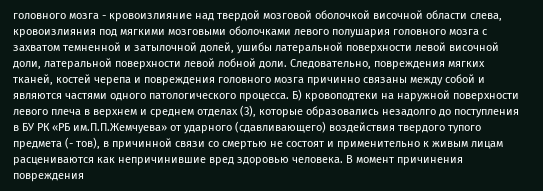головного мозга - кровоизлияние над твердой мозговой оболочкой височной области слева, кровоизлияния под мягкими мозговыми оболочками левого полушария головного мозга с захватом темненной и затылочной долей, ушибы латеральной поверхности левой височной доли, латеральной поверхности левой лобной доли. Следовательно, повреждения мягких тканей, костей черепа и повреждения головного мозга причинно связаны между собой и являются частями одного патологического процесса. Б) кровоподтеки на наружной поверхности левого плеча в верхнем и среднем отделах (3), которые образовались незадолго до поступления в БУ РК «РБ им.П.П.Жемчуева» от ударного (сдавливающего) воздействия твердого тупого предмета (- тов), в причинной связи со смертью не состоят и применительно к живым лицам расцениваются как непричинившие вред здоровью человека. В момент причинения повреждения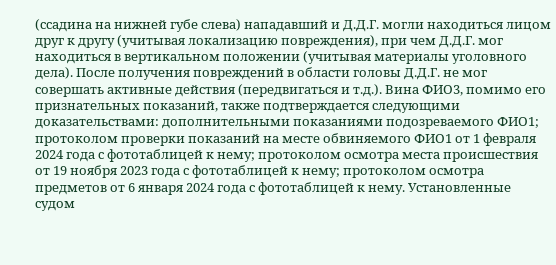(ссадина на нижней губе слева) нападавший и Д.Д.Г. могли находиться лицом друг к другу (учитывая локализацию повреждения), при чем Д.Д.Г. мог находиться в вертикальном положении (учитывая материалы уголовного дела). После получения повреждений в области головы Д.Д.Г. не мог совершать активные действия (передвигаться и т.д.). Вина ФИО3, помимо его признательных показаний, также подтверждается следующими доказательствами: дополнительными показаниями подозреваемого ФИО1; протоколом проверки показаний на месте обвиняемого ФИО1 от 1 февраля 2024 года с фототаблицей к нему; протоколом осмотра места происшествия от 19 ноября 2023 года с фототаблицей к нему; протоколом осмотра предметов от 6 января 2024 года с фототаблицей к нему. Установленные судом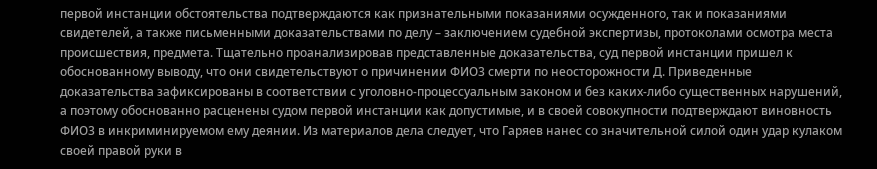первой инстанции обстоятельства подтверждаются как признательными показаниями осужденного, так и показаниями свидетелей, а также письменными доказательствами по делу – заключением судебной экспертизы, протоколами осмотра места происшествия, предмета. Тщательно проанализировав представленные доказательства, суд первой инстанции пришел к обоснованному выводу, что они свидетельствуют о причинении ФИО3 смерти по неосторожности Д. Приведенные доказательства зафиксированы в соответствии с уголовно-процессуальным законом и без каких-либо существенных нарушений, а поэтому обоснованно расценены судом первой инстанции как допустимые, и в своей совокупности подтверждают виновность ФИО3 в инкриминируемом ему деянии. Из материалов дела следует, что Гаряев нанес со значительной силой один удар кулаком своей правой руки в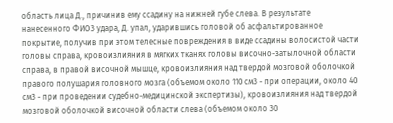область лица Д., причинив ему ссадину на нижней губе слева. В результате нанесенного ФИО3 удара, Д. упал, ударившись головой об асфальтированное покрытие, получив при этом телесные повреждения в виде ссадины волосистой части головы справа, кровоизлияния в мягких тканях головы височно-затылочной области справа, в правой височной мышце, кровоизлияния над твердой мозговой оболочкой правого полушария головного мозга (объемом около 110 см3 - при операции, около 40 см3 - при проведении судебно-медицинской экспертизы), кровоизлияния над твердой мозговой оболочкой височной области слева (объемом около 30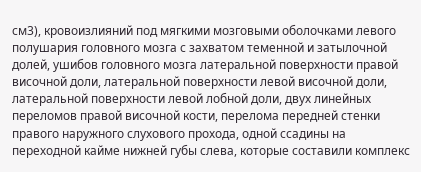см3), кровоизлияний под мягкими мозговыми оболочками левого полушария головного мозга с захватом теменной и затылочной долей, ушибов головного мозга латеральной поверхности правой височной доли, латеральной поверхности левой височной доли, латеральной поверхности левой лобной доли, двух линейных переломов правой височной кости, перелома передней стенки правого наружного слухового прохода, одной ссадины на переходной кайме нижней губы слева, которые составили комплекс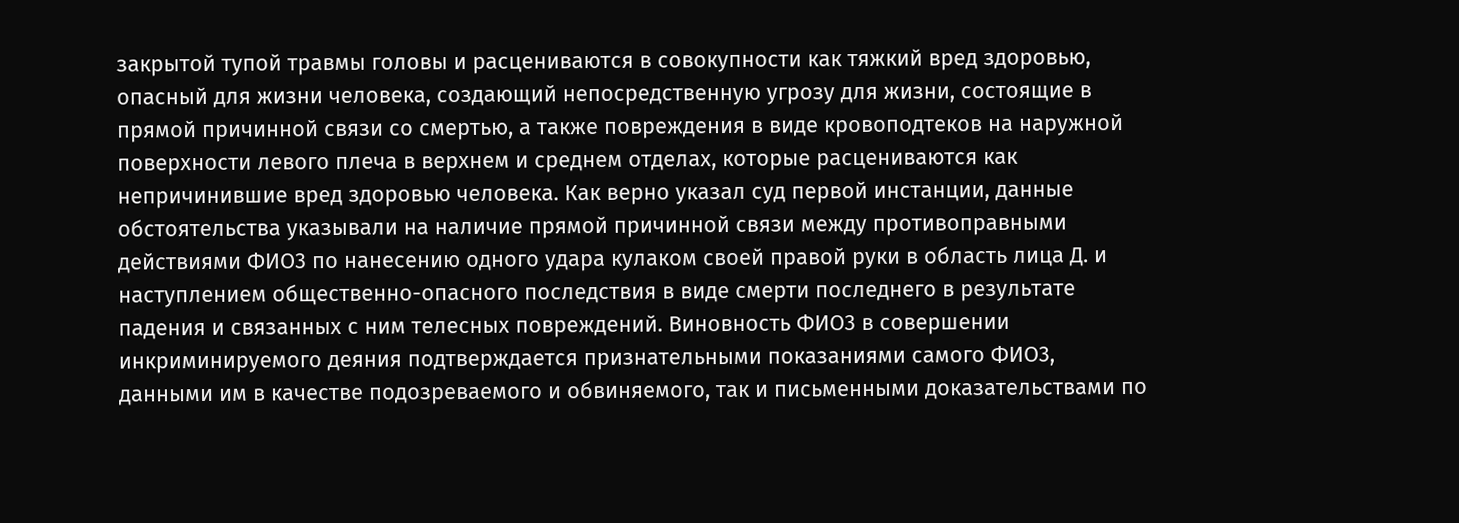закрытой тупой травмы головы и расцениваются в совокупности как тяжкий вред здоровью, опасный для жизни человека, создающий непосредственную угрозу для жизни, состоящие в прямой причинной связи со смертью, а также повреждения в виде кровоподтеков на наружной поверхности левого плеча в верхнем и среднем отделах, которые расцениваются как непричинившие вред здоровью человека. Как верно указал суд первой инстанции, данные обстоятельства указывали на наличие прямой причинной связи между противоправными действиями ФИО3 по нанесению одного удара кулаком своей правой руки в область лица Д. и наступлением общественно-опасного последствия в виде смерти последнего в результате падения и связанных с ним телесных повреждений. Виновность ФИО3 в совершении инкриминируемого деяния подтверждается признательными показаниями самого ФИО3, данными им в качестве подозреваемого и обвиняемого, так и письменными доказательствами по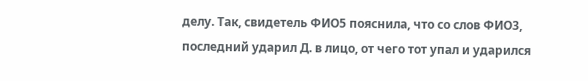делу. Так, свидетель ФИО5 пояснила, что со слов ФИО3, последний ударил Д. в лицо, от чего тот упал и ударился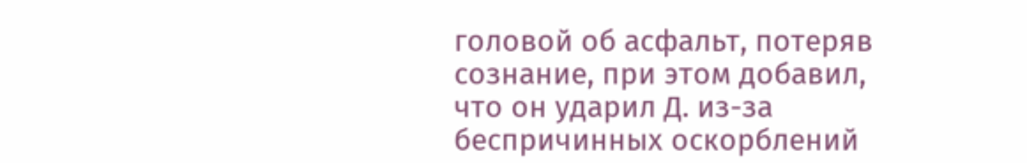головой об асфальт, потеряв сознание, при этом добавил, что он ударил Д. из-за беспричинных оскорблений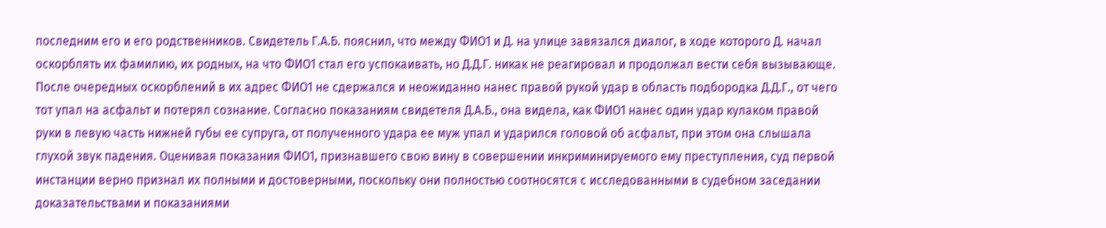последним его и его родственников. Свидетель Г.А.Б. пояснил, что между ФИО1 и Д. на улице завязался диалог, в ходе которого Д. начал оскорблять их фамилию, их родных, на что ФИО1 стал его успокаивать, но Д.Д.Г. никак не реагировал и продолжал вести себя вызывающе. После очередных оскорблений в их адрес ФИО1 не сдержался и неожиданно нанес правой рукой удар в область подбородка Д.Д.Г., от чего тот упал на асфальт и потерял сознание. Согласно показаниям свидетеля Д.А.Б., она видела, как ФИО1 нанес один удар кулаком правой руки в левую часть нижней губы ее супруга, от полученного удара ее муж упал и ударился головой об асфальт, при этом она слышала глухой звук падения. Оценивая показания ФИО1, признавшего свою вину в совершении инкриминируемого ему преступления, суд первой инстанции верно признал их полными и достоверными, поскольку они полностью соотносятся с исследованными в судебном заседании доказательствами и показаниями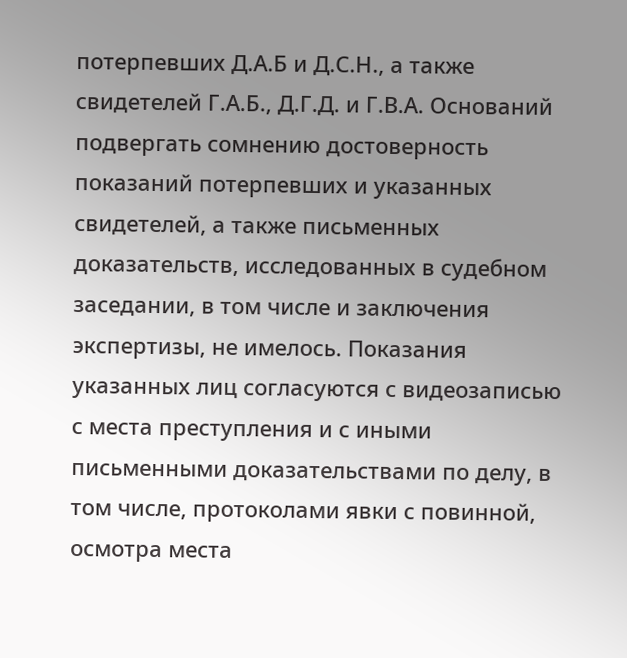потерпевших Д.А.Б и Д.С.Н., а также свидетелей Г.А.Б., Д.Г.Д. и Г.В.А. Оснований подвергать сомнению достоверность показаний потерпевших и указанных свидетелей, а также письменных доказательств, исследованных в судебном заседании, в том числе и заключения экспертизы, не имелось. Показания указанных лиц согласуются с видеозаписью с места преступления и с иными письменными доказательствами по делу, в том числе, протоколами явки с повинной, осмотра места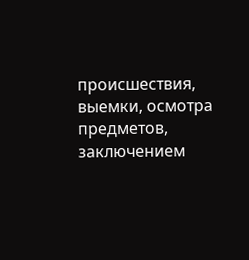происшествия, выемки, осмотра предметов, заключением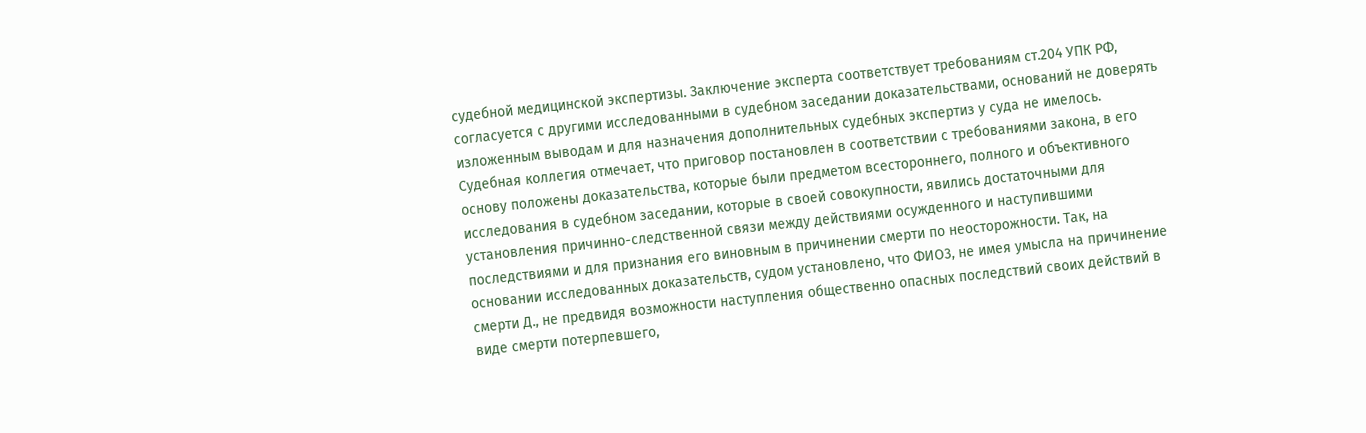судебной медицинской экспертизы. Заключение эксперта соответствует требованиям ст.204 УПК РФ, согласуется с другими исследованными в судебном заседании доказательствами, оснований не доверять изложенным выводам и для назначения дополнительных судебных экспертиз у суда не имелось. Судебная коллегия отмечает, что приговор постановлен в соответствии с требованиями закона, в его основу положены доказательства, которые были предметом всестороннего, полного и объективного исследования в судебном заседании, которые в своей совокупности, явились достаточными для установления причинно-следственной связи между действиями осужденного и наступившими последствиями и для признания его виновным в причинении смерти по неосторожности. Так, на основании исследованных доказательств, судом установлено, что ФИО3, не имея умысла на причинение смерти Д., не предвидя возможности наступления общественно опасных последствий своих действий в виде смерти потерпевшего,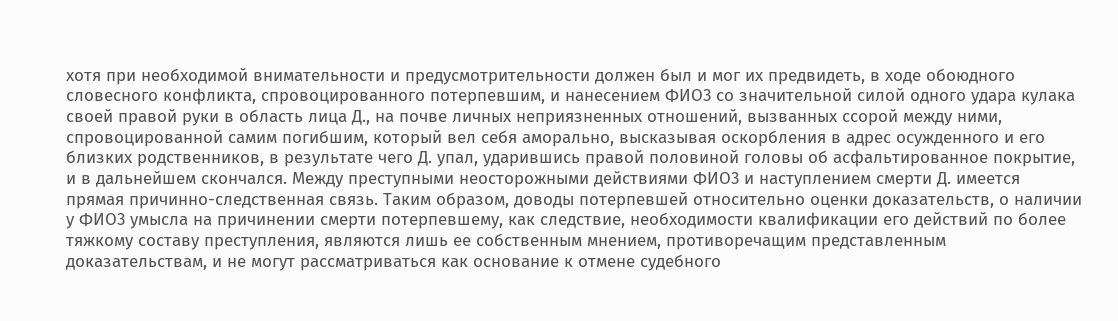хотя при необходимой внимательности и предусмотрительности должен был и мог их предвидеть, в ходе обоюдного словесного конфликта, спровоцированного потерпевшим, и нанесением ФИО3 со значительной силой одного удара кулака своей правой руки в область лица Д., на почве личных неприязненных отношений, вызванных ссорой между ними, спровоцированной самим погибшим, который вел себя аморально, высказывая оскорбления в адрес осужденного и его близких родственников, в результате чего Д. упал, ударившись правой половиной головы об асфальтированное покрытие, и в дальнейшем скончался. Между преступными неосторожными действиями ФИО3 и наступлением смерти Д. имеется прямая причинно-следственная связь. Таким образом, доводы потерпевшей относительно оценки доказательств, о наличии у ФИО3 умысла на причинении смерти потерпевшему, как следствие, необходимости квалификации его действий по более тяжкому составу преступления, являются лишь ее собственным мнением, противоречащим представленным доказательствам, и не могут рассматриваться как основание к отмене судебного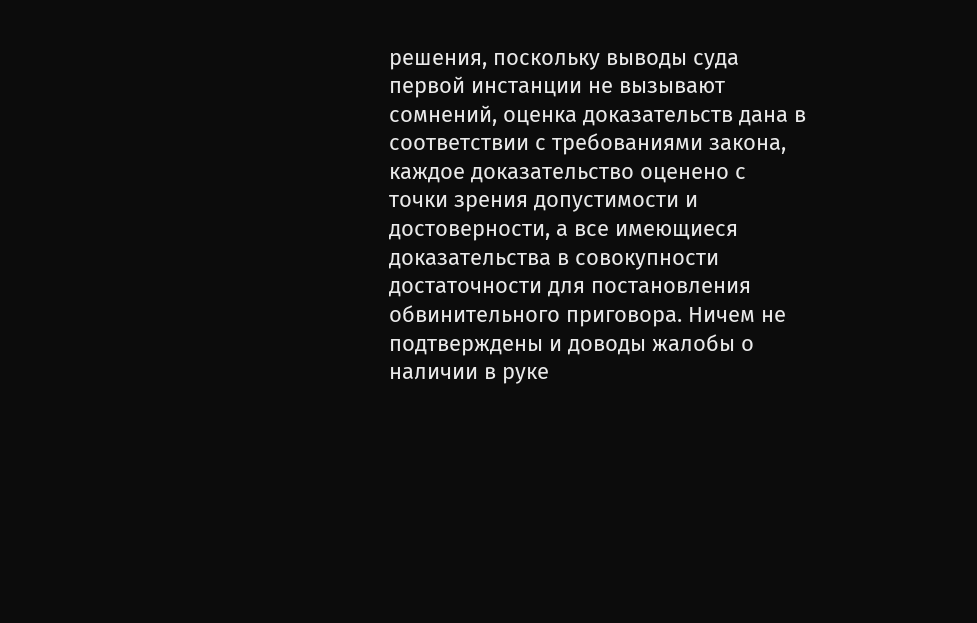решения, поскольку выводы суда первой инстанции не вызывают сомнений, оценка доказательств дана в соответствии с требованиями закона, каждое доказательство оценено с точки зрения допустимости и достоверности, а все имеющиеся доказательства в совокупности достаточности для постановления обвинительного приговора. Ничем не подтверждены и доводы жалобы о наличии в руке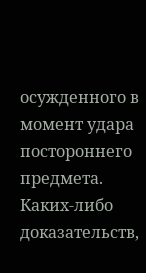осужденного в момент удара постороннего предмета. Каких-либо доказательств,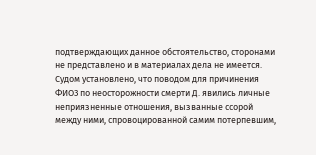подтверждающих данное обстоятельство, сторонами не представлено и в материалах дела не имеется. Судом установлено, что поводом для причинения ФИО3 по неосторожности смерти Д. явились личные неприязненные отношения, вызванные ссорой между ними, спровоцированной самим потерпевшим,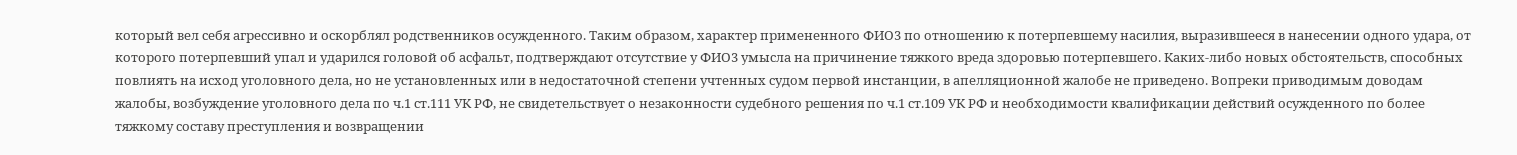который вел себя агрессивно и оскорблял родственников осужденного. Таким образом, характер примененного ФИО3 по отношению к потерпевшему насилия, выразившееся в нанесении одного удара, от которого потерпевший упал и ударился головой об асфальт, подтверждают отсутствие у ФИО3 умысла на причинение тяжкого вреда здоровью потерпевшего. Каких-либо новых обстоятельств, способных повлиять на исход уголовного дела, но не установленных или в недостаточной степени учтенных судом первой инстанции, в апелляционной жалобе не приведено. Вопреки приводимым доводам жалобы, возбуждение уголовного дела по ч.1 ст.111 УК РФ, не свидетельствует о незаконности судебного решения по ч.1 ст.109 УК РФ и необходимости квалификации действий осужденного по более тяжкому составу преступления и возвращении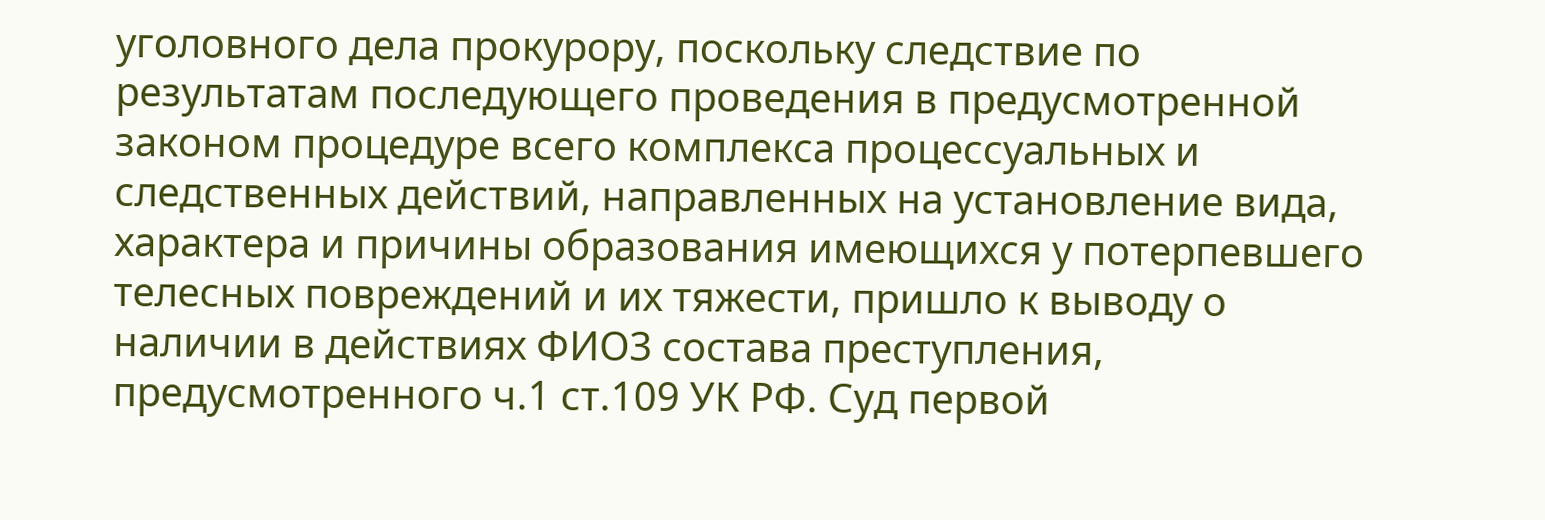уголовного дела прокурору, поскольку следствие по результатам последующего проведения в предусмотренной законом процедуре всего комплекса процессуальных и следственных действий, направленных на установление вида, характера и причины образования имеющихся у потерпевшего телесных повреждений и их тяжести, пришло к выводу о наличии в действиях ФИО3 состава преступления, предусмотренного ч.1 ст.109 УК РФ. Суд первой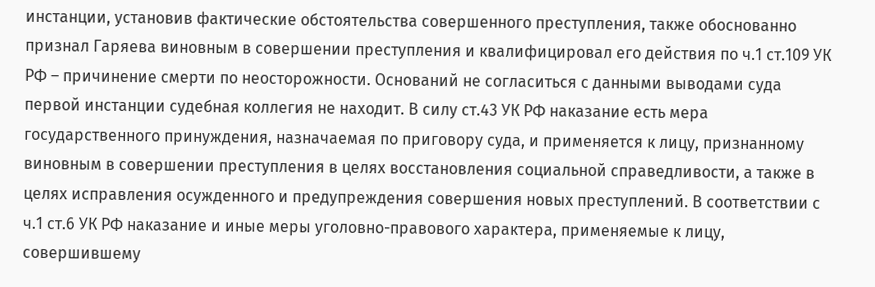инстанции, установив фактические обстоятельства совершенного преступления, также обоснованно признал Гаряева виновным в совершении преступления и квалифицировал его действия по ч.1 ст.109 УК РФ – причинение смерти по неосторожности. Оснований не согласиться с данными выводами суда первой инстанции судебная коллегия не находит. В силу ст.43 УК РФ наказание есть мера государственного принуждения, назначаемая по приговору суда, и применяется к лицу, признанному виновным в совершении преступления в целях восстановления социальной справедливости, а также в целях исправления осужденного и предупреждения совершения новых преступлений. В соответствии с ч.1 ст.6 УК РФ наказание и иные меры уголовно-правового характера, применяемые к лицу, совершившему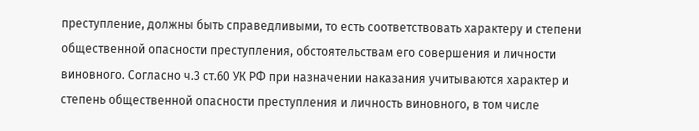преступление, должны быть справедливыми, то есть соответствовать характеру и степени общественной опасности преступления, обстоятельствам его совершения и личности виновного. Согласно ч.3 ст.60 УК РФ при назначении наказания учитываются характер и степень общественной опасности преступления и личность виновного, в том числе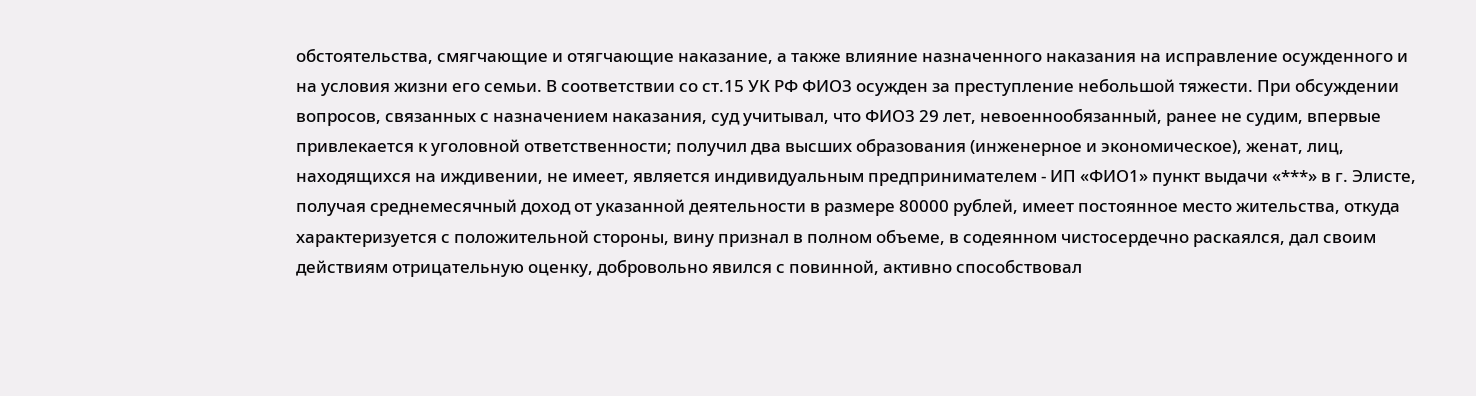обстоятельства, смягчающие и отягчающие наказание, а также влияние назначенного наказания на исправление осужденного и на условия жизни его семьи. В соответствии со ст.15 УК РФ ФИО3 осужден за преступление небольшой тяжести. При обсуждении вопросов, связанных с назначением наказания, суд учитывал, что ФИО3 29 лет, невоеннообязанный, ранее не судим, впервые привлекается к уголовной ответственности; получил два высших образования (инженерное и экономическое), женат, лиц, находящихся на иждивении, не имеет, является индивидуальным предпринимателем - ИП «ФИО1» пункт выдачи «***» в г. Элисте, получая среднемесячный доход от указанной деятельности в размере 80000 рублей, имеет постоянное место жительства, откуда характеризуется с положительной стороны, вину признал в полном объеме, в содеянном чистосердечно раскаялся, дал своим действиям отрицательную оценку, добровольно явился с повинной, активно способствовал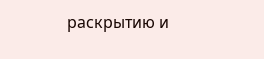раскрытию и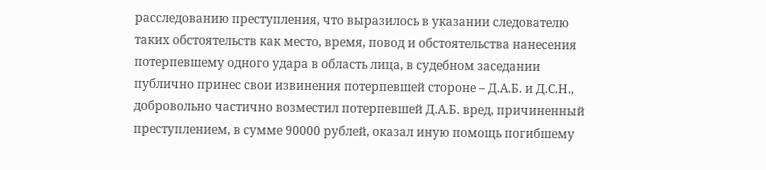расследованию преступления, что выразилось в указании следователю таких обстоятельств как место, время, повод и обстоятельства нанесения потерпевшему одного удара в область лица, в судебном заседании публично принес свои извинения потерпевшей стороне – Д.А.Б. и Д.С.Н., добровольно частично возместил потерпевшей Д.А.Б. вред, причиненный преступлением, в сумме 90000 рублей, оказал иную помощь погибшему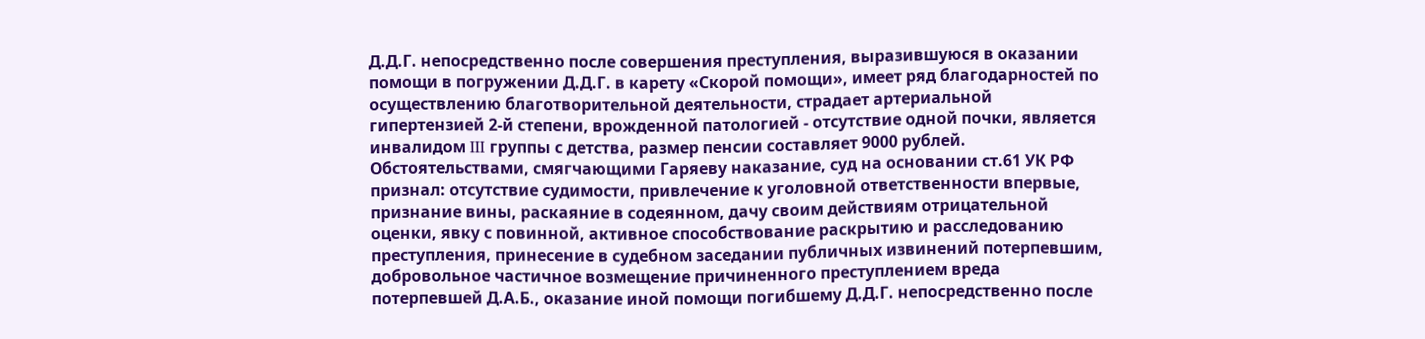Д.Д.Г. непосредственно после совершения преступления, выразившуюся в оказании помощи в погружении Д.Д.Г. в карету «Скорой помощи», имеет ряд благодарностей по осуществлению благотворительной деятельности, страдает артериальной гипертензией 2-й степени, врожденной патологией - отсутствие одной почки, является инвалидом III группы с детства, размер пенсии составляет 9000 рублей. Обстоятельствами, смягчающими Гаряеву наказание, суд на основании ст.61 УК РФ признал: отсутствие судимости, привлечение к уголовной ответственности впервые, признание вины, раскаяние в содеянном, дачу своим действиям отрицательной оценки, явку с повинной, активное способствование раскрытию и расследованию преступления, принесение в судебном заседании публичных извинений потерпевшим, добровольное частичное возмещение причиненного преступлением вреда потерпевшей Д.А.Б., оказание иной помощи погибшему Д.Д.Г. непосредственно после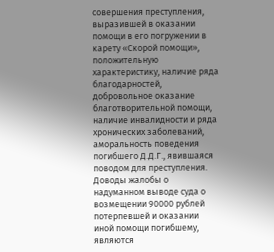совершения преступления, выразившей в оказании помощи в его погружении в карету «Скорой помощи», положительную характеристику, наличие ряда благодарностей, добровольное оказание благотворительной помощи, наличие инвалидности и ряда хронических заболеваний, аморальность поведения погибшего Д.Д.Г., явившаяся поводом для преступления. Доводы жалобы о надуманном выводе суда о возмещении 90000 рублей потерпевшей и оказании иной помощи погибшему, являются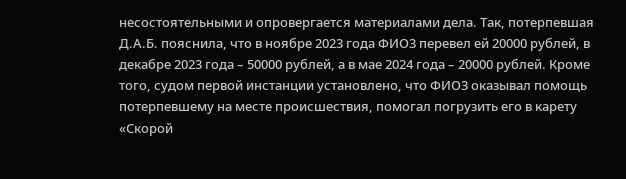несостоятельными и опровергается материалами дела. Так, потерпевшая Д.А.Б. пояснила, что в ноябре 2023 года ФИО3 перевел ей 20000 рублей, в декабре 2023 года – 50000 рублей, а в мае 2024 года – 20000 рублей. Кроме того, судом первой инстанции установлено, что ФИО3 оказывал помощь потерпевшему на месте происшествия, помогал погрузить его в карету «Скорой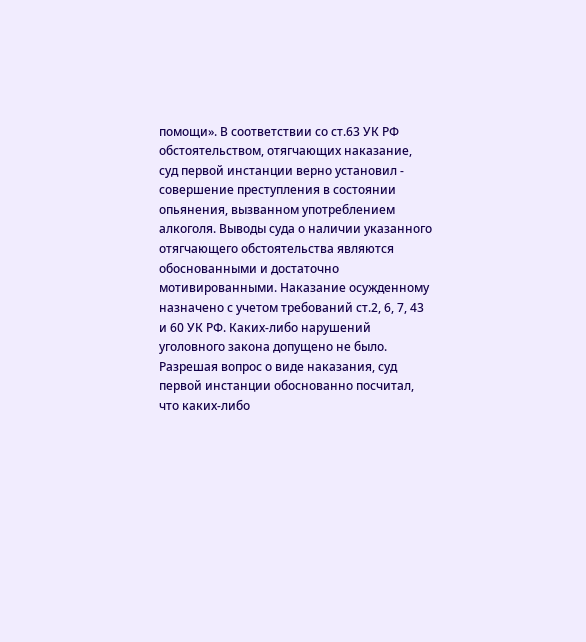помощи». В соответствии со ст.63 УК РФ обстоятельством, отягчающих наказание, суд первой инстанции верно установил - совершение преступления в состоянии опьянения, вызванном употреблением алкоголя. Выводы суда о наличии указанного отягчающего обстоятельства являются обоснованными и достаточно мотивированными. Наказание осужденному назначено с учетом требований ст.2, 6, 7, 43 и 60 УК РФ. Каких-либо нарушений уголовного закона допущено не было. Разрешая вопрос о виде наказания, суд первой инстанции обоснованно посчитал, что каких-либо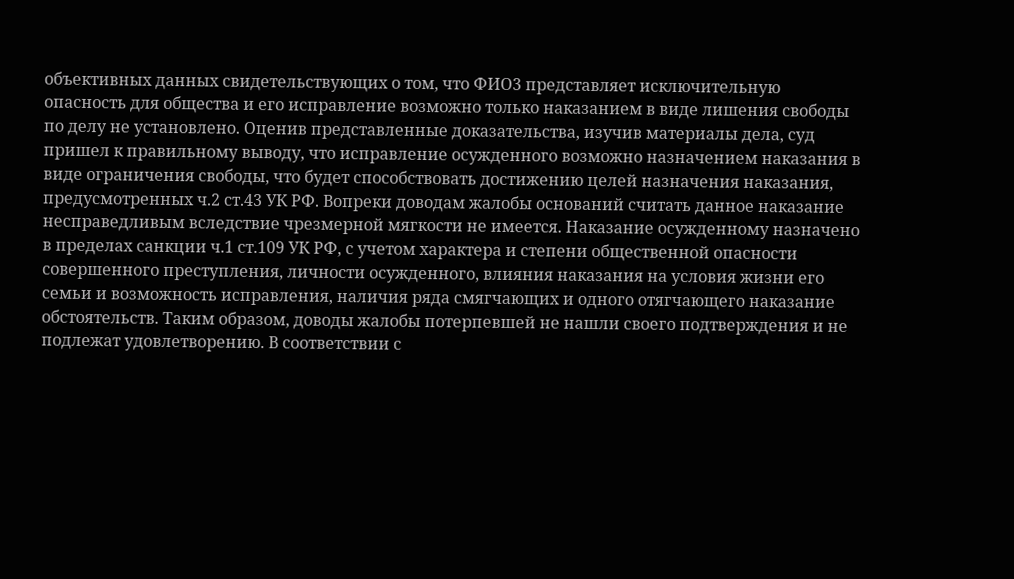объективных данных свидетельствующих о том, что ФИО3 представляет исключительную опасность для общества и его исправление возможно только наказанием в виде лишения свободы по делу не установлено. Оценив представленные доказательства, изучив материалы дела, суд пришел к правильному выводу, что исправление осужденного возможно назначением наказания в виде ограничения свободы, что будет способствовать достижению целей назначения наказания, предусмотренных ч.2 ст.43 УК РФ. Вопреки доводам жалобы оснований считать данное наказание несправедливым вследствие чрезмерной мягкости не имеется. Наказание осужденному назначено в пределах санкции ч.1 ст.109 УК РФ, с учетом характера и степени общественной опасности совершенного преступления, личности осужденного, влияния наказания на условия жизни его семьи и возможность исправления, наличия ряда смягчающих и одного отягчающего наказание обстоятельств. Таким образом, доводы жалобы потерпевшей не нашли своего подтверждения и не подлежат удовлетворению. В соответствии с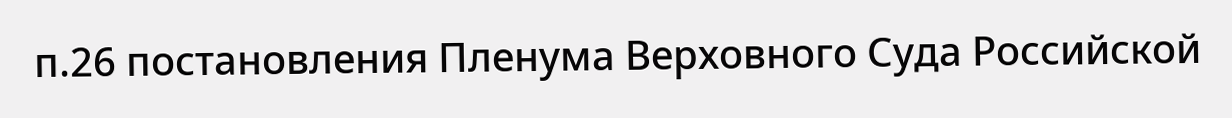п.26 постановления Пленума Верховного Суда Российской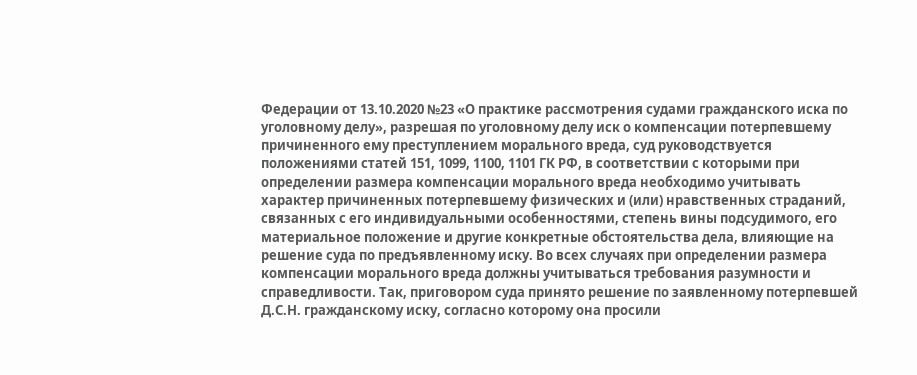Федерации от 13.10.2020 №23 «О практике рассмотрения судами гражданского иска по уголовному делу», разрешая по уголовному делу иск о компенсации потерпевшему причиненного ему преступлением морального вреда, суд руководствуется положениями статей 151, 1099, 1100, 1101 ГК РФ, в соответствии с которыми при определении размера компенсации морального вреда необходимо учитывать характер причиненных потерпевшему физических и (или) нравственных страданий, связанных с его индивидуальными особенностями, степень вины подсудимого, его материальное положение и другие конкретные обстоятельства дела, влияющие на решение суда по предъявленному иску. Во всех случаях при определении размера компенсации морального вреда должны учитываться требования разумности и справедливости. Так, приговором суда принято решение по заявленному потерпевшей Д.С.Н. гражданскому иску, согласно которому она просили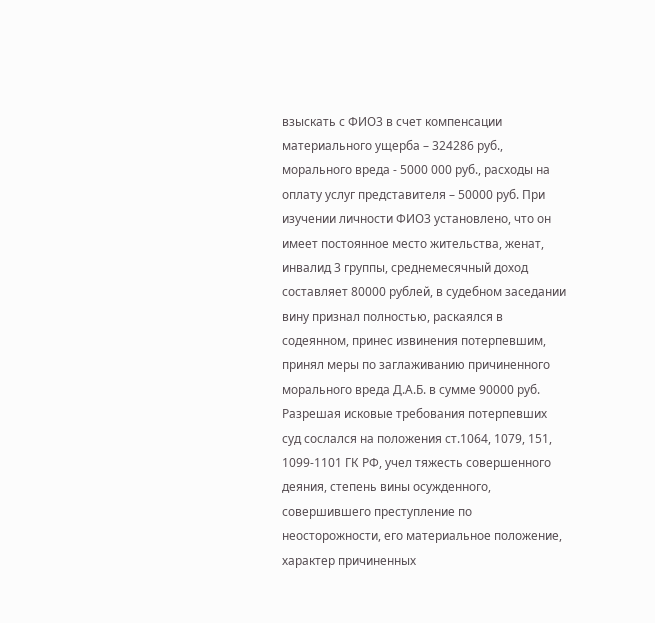взыскать с ФИО3 в счет компенсации материального ущерба – 324286 руб., морального вреда - 5000 000 руб., расходы на оплату услуг представителя – 50000 руб. При изучении личности ФИО3 установлено, что он имеет постоянное место жительства, женат, инвалид 3 группы, среднемесячный доход составляет 80000 рублей, в судебном заседании вину признал полностью, раскаялся в содеянном, принес извинения потерпевшим, принял меры по заглаживанию причиненного морального вреда Д.А.Б. в сумме 90000 руб. Разрешая исковые требования потерпевших суд сослался на положения ст.1064, 1079, 151, 1099-1101 ГК РФ, учел тяжесть совершенного деяния, степень вины осужденного, совершившего преступление по неосторожности, его материальное положение, характер причиненных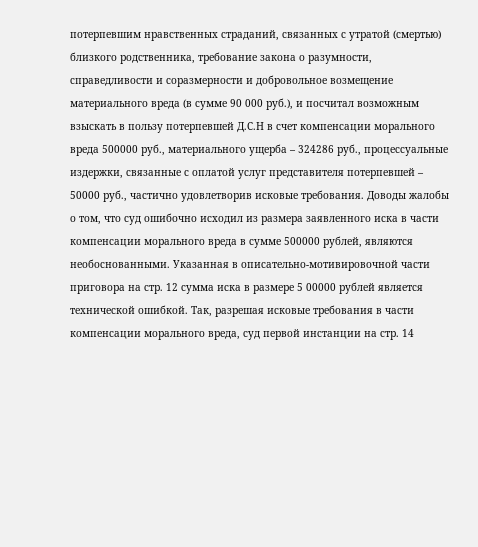потерпевшим нравственных страданий, связанных с утратой (смертью) близкого родственника, требование закона о разумности, справедливости и соразмерности и добровольное возмещение материального вреда (в сумме 90 000 руб.), и посчитал возможным взыскать в пользу потерпевшей Д.С.Н в счет компенсации морального вреда 500000 руб., материального ущерба – 324286 руб., процессуальные издержки, связанные с оплатой услуг представителя потерпевшей – 50000 руб., частично удовлетворив исковые требования. Доводы жалобы о том, что суд ошибочно исходил из размера заявленного иска в части компенсации морального вреда в сумме 500000 рублей, являются необоснованными. Указанная в описательно-мотивировочной части приговора на стр. 12 сумма иска в размере 5 00000 рублей является технической ошибкой. Так, разрешая исковые требования в части компенсации морального вреда, суд первой инстанции на стр. 14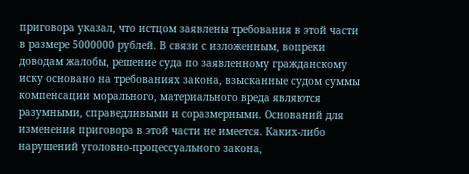приговора указал, что истцом заявлены требования в этой части в размере 5000000 рублей. В связи с изложенным, вопреки доводам жалобы, решение суда по заявленному гражданскому иску основано на требованиях закона, взысканные судом суммы компенсации морального, материального вреда являются разумными, справедливыми и соразмерными. Оснований для изменения приговора в этой части не имеется. Каких-либо нарушений уголовно-процессуального закона,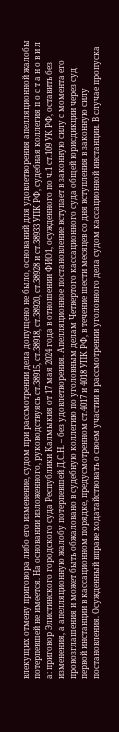влекущих отмену приговора либо его изменение, судом при рассмотрении дела допущено не было, оснований для удовлетворения апелляционной жалобы потерпевшей не имеется. На основании изложенного, руководствуясь ст.38915, ст.38918, ст.38920, ст.38928 и ст.38933 УПК РФ, судебная коллегия п о с т а н о в и л а: приговор Элистинского городского суда Республики Калмыкия от 17 мая 2024 года в отношении ФИО1, осужденного по ч.1 ст.109 УК РФ, оставить без изменения, а апелляционную жалобу потерпевшей Д.С.Н. – без удовлетворения. Апелляционное постановление вступает в законную силу с момента его провозглашения и может быть обжаловано в судебную коллегию по уголовным делам Четвертого кассационного суда общей юрисдикции через суд первой инстанции в кассационном порядке, предусмотренном ст.4017 и 4018 УПК РФ, в течение шести месяцев со дня вступления в законную силу постановления. Осужденный вправе ходатайствовать о своем участии в рассмотрении уголовного дела судом кассационной инстанции. В случае пропуска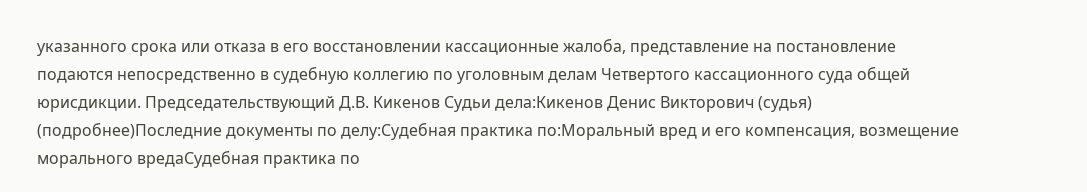указанного срока или отказа в его восстановлении кассационные жалоба, представление на постановление подаются непосредственно в судебную коллегию по уголовным делам Четвертого кассационного суда общей юрисдикции. Председательствующий Д.В. Кикенов Судьи дела:Кикенов Денис Викторович (судья) (подробнее)Последние документы по делу:Судебная практика по:Моральный вред и его компенсация, возмещение морального вредаСудебная практика по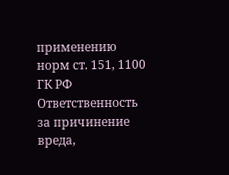применению норм ст. 151, 1100 ГК РФ Ответственность за причинение вреда,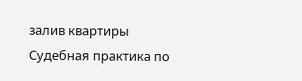залив квартиры Судебная практика по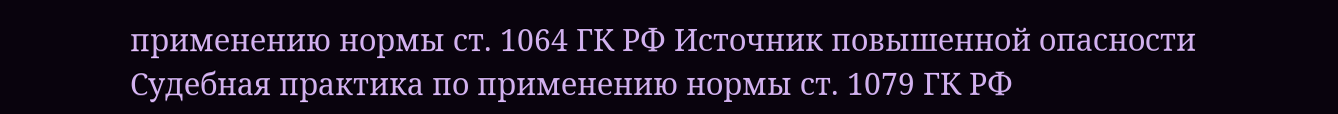применению нормы ст. 1064 ГК РФ Источник повышенной опасности Судебная практика по применению нормы ст. 1079 ГК РФ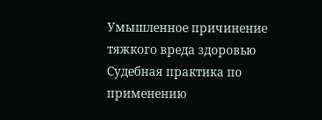Умышленное причинение тяжкого вреда здоровью Судебная практика по применению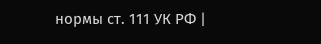нормы ст. 111 УК РФ |